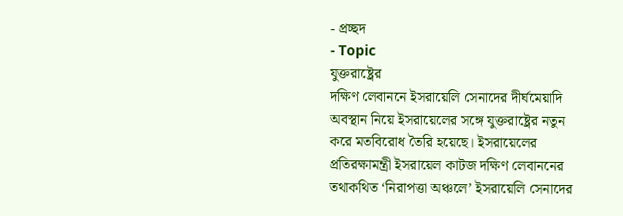- প্রচ্ছদ
- Topic
যুক্তরাষ্ট্রের
দক্ষিণ লেবাননে ইসরায়েলি সেনাদের দীর্ঘমেয়াদি অবস্থান নিয়ে ইসরায়েলের সঙ্গে যুক্তরাষ্ট্রের নতুন করে মতবিরোধ তৈরি হয়েছে। ইসরায়েলের প্রতিরক্ষামন্ত্রী ইসরায়েল কাটজ দক্ষিণ লেবাননের তথাকথিত ‘নিরাপত্তা অঞ্চলে’ ইসরায়েলি সেনাদের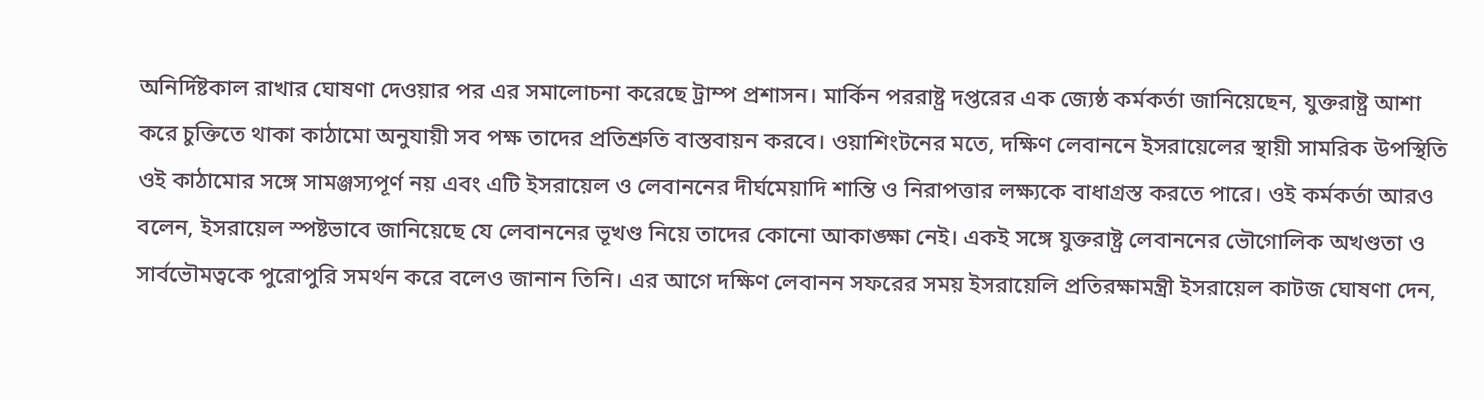অনির্দিষ্টকাল রাখার ঘোষণা দেওয়ার পর এর সমালোচনা করেছে ট্রাম্প প্রশাসন। মার্কিন পররাষ্ট্র দপ্তরের এক জ্যেষ্ঠ কর্মকর্তা জানিয়েছেন, যুক্তরাষ্ট্র আশা করে চুক্তিতে থাকা কাঠামো অনুযায়ী সব পক্ষ তাদের প্রতিশ্রুতি বাস্তবায়ন করবে। ওয়াশিংটনের মতে, দক্ষিণ লেবাননে ইসরায়েলের স্থায়ী সামরিক উপস্থিতি ওই কাঠামোর সঙ্গে সামঞ্জস্যপূর্ণ নয় এবং এটি ইসরায়েল ও লেবাননের দীর্ঘমেয়াদি শান্তি ও নিরাপত্তার লক্ষ্যকে বাধাগ্রস্ত করতে পারে। ওই কর্মকর্তা আরও বলেন, ইসরায়েল স্পষ্টভাবে জানিয়েছে যে লেবাননের ভূখণ্ড নিয়ে তাদের কোনো আকাঙ্ক্ষা নেই। একই সঙ্গে যুক্তরাষ্ট্র লেবাননের ভৌগোলিক অখণ্ডতা ও সার্বভৌমত্বকে পুরোপুরি সমর্থন করে বলেও জানান তিনি। এর আগে দক্ষিণ লেবানন সফরের সময় ইসরায়েলি প্রতিরক্ষামন্ত্রী ইসরায়েল কাটজ ঘোষণা দেন,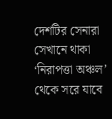দেশটির সেনারা সেখানে থাকা ‘নিরাপত্তা অঞ্চল’ থেকে সরে যাবে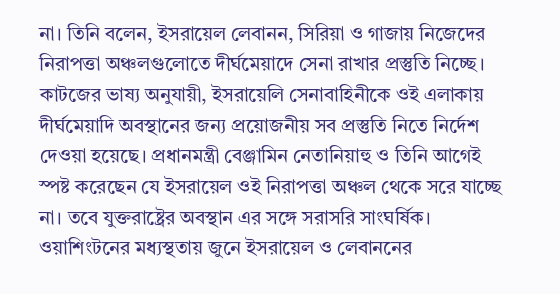না। তিনি বলেন, ইসরায়েল লেবানন, সিরিয়া ও গাজায় নিজেদের নিরাপত্তা অঞ্চলগুলোতে দীর্ঘমেয়াদে সেনা রাখার প্রস্তুতি নিচ্ছে। কাটজের ভাষ্য অনুযায়ী, ইসরায়েলি সেনাবাহিনীকে ওই এলাকায় দীর্ঘমেয়াদি অবস্থানের জন্য প্রয়োজনীয় সব প্রস্তুতি নিতে নির্দেশ দেওয়া হয়েছে। প্রধানমন্ত্রী বেঞ্জামিন নেতানিয়াহু ও তিনি আগেই স্পষ্ট করেছেন যে ইসরায়েল ওই নিরাপত্তা অঞ্চল থেকে সরে যাচ্ছে না। তবে যুক্তরাষ্ট্রের অবস্থান এর সঙ্গে সরাসরি সাংঘর্ষিক। ওয়াশিংটনের মধ্যস্থতায় জুনে ইসরায়েল ও লেবাননের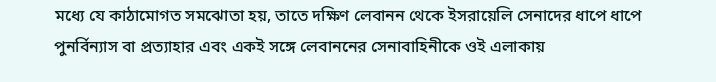মধ্যে যে কাঠামোগত সমঝোতা হয়, তাতে দক্ষিণ লেবানন থেকে ইসরায়েলি সেনাদের ধাপে ধাপে পুনর্বিন্যাস বা প্রত্যাহার এবং একই সঙ্গে লেবাননের সেনাবাহিনীকে ওই এলাকায়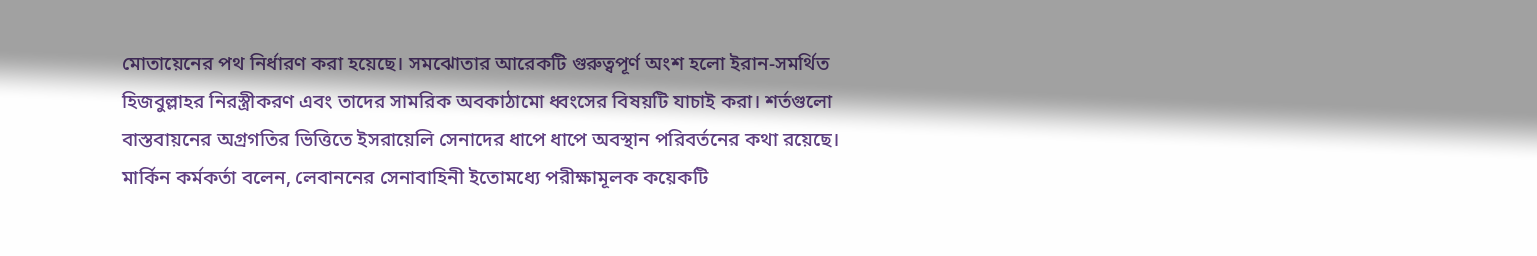মোতায়েনের পথ নির্ধারণ করা হয়েছে। সমঝোতার আরেকটি গুরুত্বপূর্ণ অংশ হলো ইরান-সমর্থিত হিজবুল্লাহর নিরস্ত্রীকরণ এবং তাদের সামরিক অবকাঠামো ধ্বংসের বিষয়টি যাচাই করা। শর্তগুলো বাস্তবায়নের অগ্রগতির ভিত্তিতে ইসরায়েলি সেনাদের ধাপে ধাপে অবস্থান পরিবর্তনের কথা রয়েছে। মার্কিন কর্মকর্তা বলেন, লেবাননের সেনাবাহিনী ইতোমধ্যে পরীক্ষামূলক কয়েকটি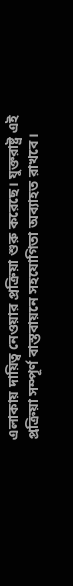এলাকায় দায়িত্ব নেওয়ার প্রক্রিয়া শুরু করেছে। যুক্তরাষ্ট্র এই প্রক্রিয়া সম্পূর্ণ বাস্তবায়নে সহযোগিতা অব্যাহত রাখবে।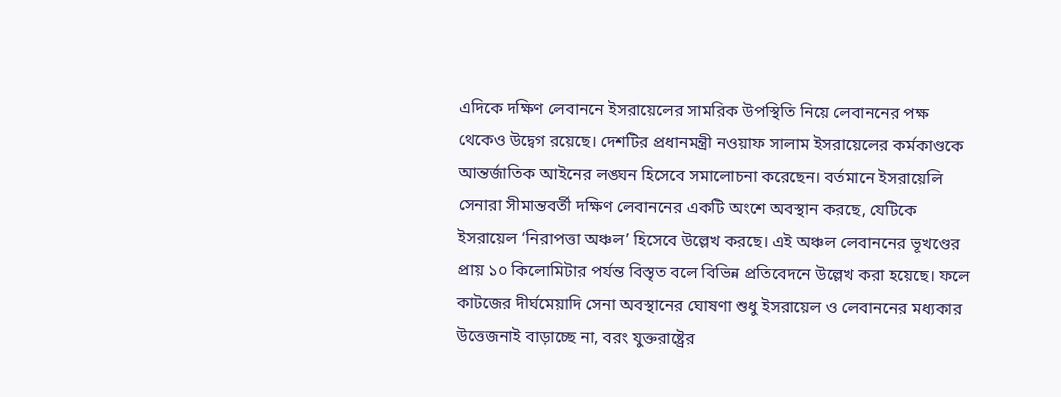এদিকে দক্ষিণ লেবাননে ইসরায়েলের সামরিক উপস্থিতি নিয়ে লেবাননের পক্ষ থেকেও উদ্বেগ রয়েছে। দেশটির প্রধানমন্ত্রী নওয়াফ সালাম ইসরায়েলের কর্মকাণ্ডকে আন্তর্জাতিক আইনের লঙ্ঘন হিসেবে সমালোচনা করেছেন। বর্তমানে ইসরায়েলি সেনারা সীমান্তবর্তী দক্ষিণ লেবাননের একটি অংশে অবস্থান করছে, যেটিকে ইসরায়েল ‘নিরাপত্তা অঞ্চল’ হিসেবে উল্লেখ করছে। এই অঞ্চল লেবাননের ভূখণ্ডের প্রায় ১০ কিলোমিটার পর্যন্ত বিস্তৃত বলে বিভিন্ন প্রতিবেদনে উল্লেখ করা হয়েছে। ফলে কাটজের দীর্ঘমেয়াদি সেনা অবস্থানের ঘোষণা শুধু ইসরায়েল ও লেবাননের মধ্যকার উত্তেজনাই বাড়াচ্ছে না, বরং যুক্তরাষ্ট্রের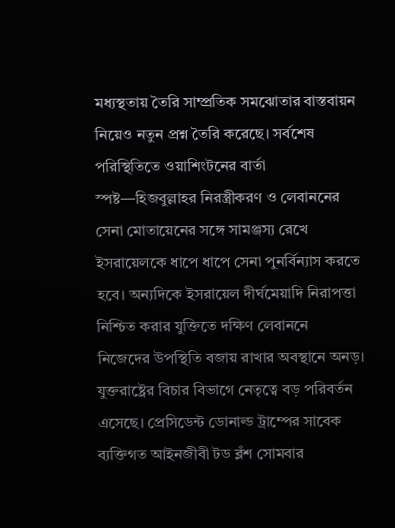মধ্যস্থতায় তৈরি সাম্প্রতিক সমঝোতার বাস্তবায়ন নিয়েও নতুন প্রশ্ন তৈরি করেছে। সর্বশেষ পরিস্থিতিতে ওয়াশিংটনের বার্তা স্পষ্ট—হিজবুল্লাহর নিরস্ত্রীকরণ ও লেবাননের সেনা মোতায়েনের সঙ্গে সামঞ্জস্য রেখে ইসরায়েলকে ধাপে ধাপে সেনা পুনর্বিন্যাস করতে হবে। অন্যদিকে ইসরায়েল দীর্ঘমেয়াদি নিরাপত্তা নিশ্চিত করার যুক্তিতে দক্ষিণ লেবাননে নিজেদের উপস্থিতি বজায় রাখার অবস্থানে অনড়।
যুক্তরাষ্ট্রের বিচার বিভাগে নেতৃত্বে বড় পরিবর্তন এসেছে। প্রেসিডেন্ট ডোনাল্ড ট্রাম্পের সাবেক ব্যক্তিগত আইনজীবী টড ব্লঁশ সোমবার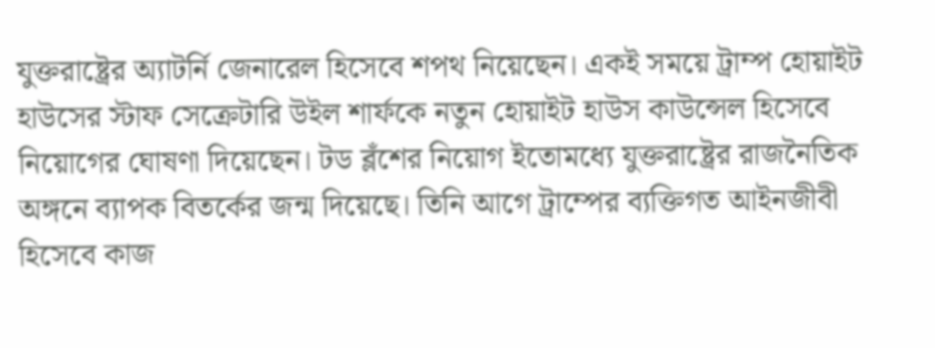যুক্তরাষ্ট্রের অ্যাটর্নি জেনারেল হিসেবে শপথ নিয়েছেন। একই সময়ে ট্রাম্প হোয়াইট হাউসের স্টাফ সেক্রেটারি উইল শার্ফকে নতুন হোয়াইট হাউস কাউন্সেল হিসেবে নিয়োগের ঘোষণা দিয়েছেন। টড ব্লঁশের নিয়োগ ইতোমধ্যে যুক্তরাষ্ট্রের রাজনৈতিক অঙ্গনে ব্যাপক বিতর্কের জন্ম দিয়েছে। তিনি আগে ট্রাম্পের ব্যক্তিগত আইনজীবী হিসেবে কাজ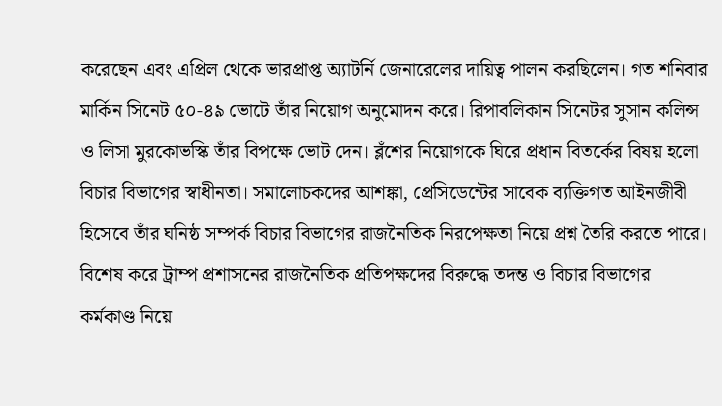করেছেন এবং এপ্রিল থেকে ভারপ্রাপ্ত অ্যাটর্নি জেনারেলের দায়িত্ব পালন করছিলেন। গত শনিবার মার্কিন সিনেট ৫০-৪৯ ভোটে তাঁর নিয়োগ অনুমোদন করে। রিপাবলিকান সিনেটর সুসান কলিন্স ও লিসা মুরকোভস্কি তাঁর বিপক্ষে ভোট দেন। ব্লঁশের নিয়োগকে ঘিরে প্রধান বিতর্কের বিষয় হলো বিচার বিভাগের স্বাধীনতা। সমালোচকদের আশঙ্কা, প্রেসিডেন্টের সাবেক ব্যক্তিগত আইনজীবী হিসেবে তাঁর ঘনিষ্ঠ সম্পর্ক বিচার বিভাগের রাজনৈতিক নিরপেক্ষতা নিয়ে প্রশ্ন তৈরি করতে পারে। বিশেষ করে ট্রাম্প প্রশাসনের রাজনৈতিক প্রতিপক্ষদের বিরুদ্ধে তদন্ত ও বিচার বিভাগের কর্মকাণ্ড নিয়ে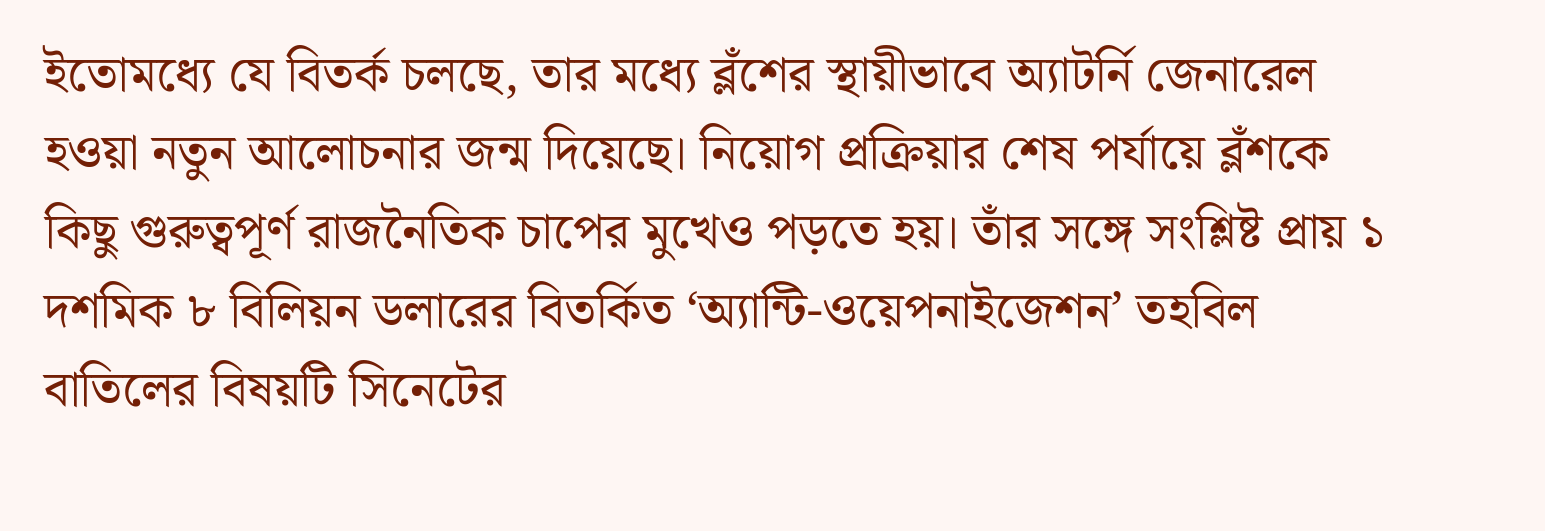ইতোমধ্যে যে বিতর্ক চলছে, তার মধ্যে ব্লঁশের স্থায়ীভাবে অ্যাটর্নি জেনারেল হওয়া নতুন আলোচনার জন্ম দিয়েছে। নিয়োগ প্রক্রিয়ার শেষ পর্যায়ে ব্লঁশকে কিছু গুরুত্বপূর্ণ রাজনৈতিক চাপের মুখেও পড়তে হয়। তাঁর সঙ্গে সংশ্লিষ্ট প্রায় ১ দশমিক ৮ বিলিয়ন ডলারের বিতর্কিত ‘অ্যান্টি-ওয়েপনাইজেশন’ তহবিল বাতিলের বিষয়টি সিনেটের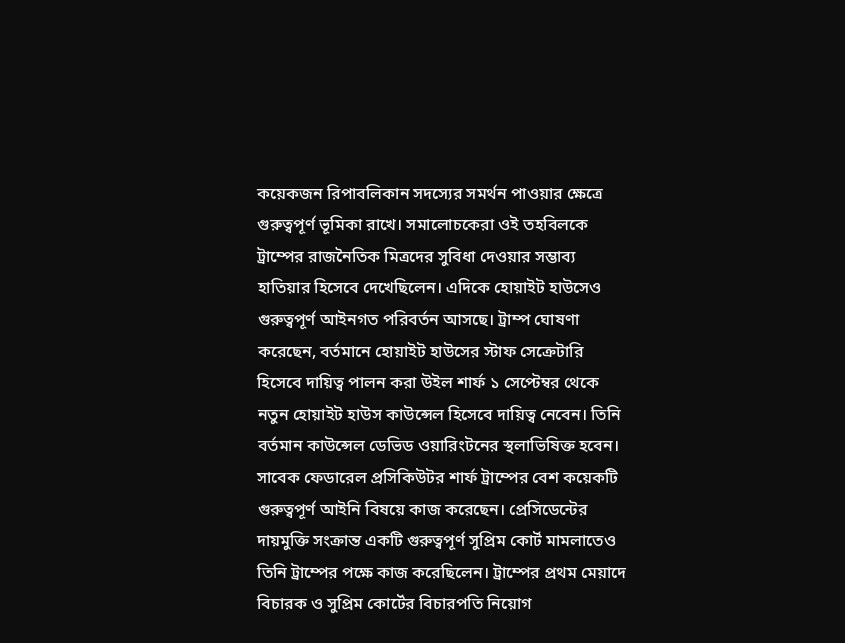কয়েকজন রিপাবলিকান সদস্যের সমর্থন পাওয়ার ক্ষেত্রে গুরুত্বপূর্ণ ভূমিকা রাখে। সমালোচকেরা ওই তহবিলকে ট্রাম্পের রাজনৈতিক মিত্রদের সুবিধা দেওয়ার সম্ভাব্য হাতিয়ার হিসেবে দেখেছিলেন। এদিকে হোয়াইট হাউসেও গুরুত্বপূর্ণ আইনগত পরিবর্তন আসছে। ট্রাম্প ঘোষণা করেছেন, বর্তমানে হোয়াইট হাউসের স্টাফ সেক্রেটারি হিসেবে দায়িত্ব পালন করা উইল শার্ফ ১ সেপ্টেম্বর থেকে নতুন হোয়াইট হাউস কাউন্সেল হিসেবে দায়িত্ব নেবেন। তিনি বর্তমান কাউন্সেল ডেভিড ওয়ারিংটনের স্থলাভিষিক্ত হবেন। সাবেক ফেডারেল প্রসিকিউটর শার্ফ ট্রাম্পের বেশ কয়েকটি গুরুত্বপূর্ণ আইনি বিষয়ে কাজ করেছেন। প্রেসিডেন্টের দায়মুক্তি সংক্রান্ত একটি গুরুত্বপূর্ণ সুপ্রিম কোর্ট মামলাতেও তিনি ট্রাম্পের পক্ষে কাজ করেছিলেন। ট্রাম্পের প্রথম মেয়াদে বিচারক ও সুপ্রিম কোর্টের বিচারপতি নিয়োগ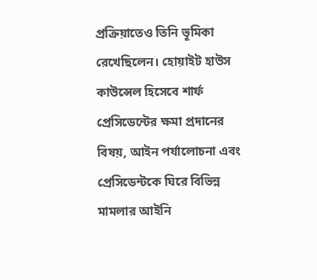প্রক্রিয়াতেও তিনি ভূমিকা রেখেছিলেন। হোয়াইট হাউস কাউন্সেল হিসেবে শার্ফ প্রেসিডেন্টের ক্ষমা প্রদানের বিষয়, আইন পর্যালোচনা এবং প্রেসিডেন্টকে ঘিরে বিভিন্ন মামলার আইনি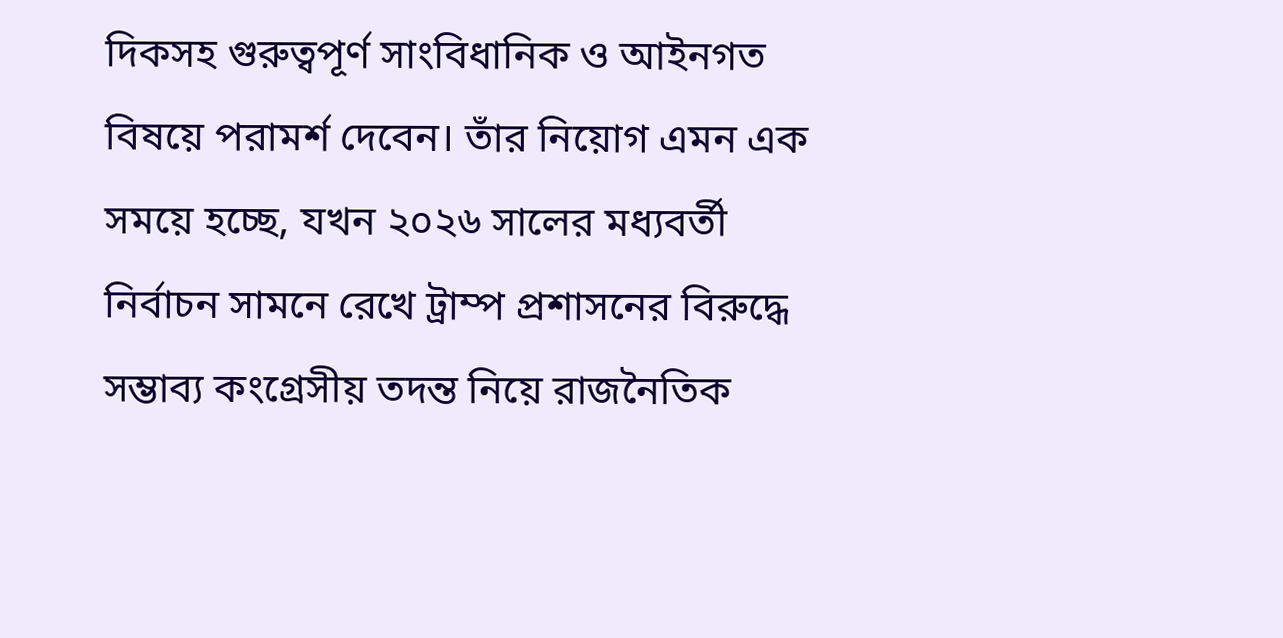দিকসহ গুরুত্বপূর্ণ সাংবিধানিক ও আইনগত বিষয়ে পরামর্শ দেবেন। তাঁর নিয়োগ এমন এক সময়ে হচ্ছে, যখন ২০২৬ সালের মধ্যবর্তী নির্বাচন সামনে রেখে ট্রাম্প প্রশাসনের বিরুদ্ধে সম্ভাব্য কংগ্রেসীয় তদন্ত নিয়ে রাজনৈতিক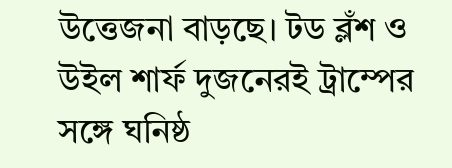উত্তেজনা বাড়ছে। টড ব্লঁশ ও উইল শার্ফ দুজনেরই ট্রাম্পের সঙ্গে ঘনিষ্ঠ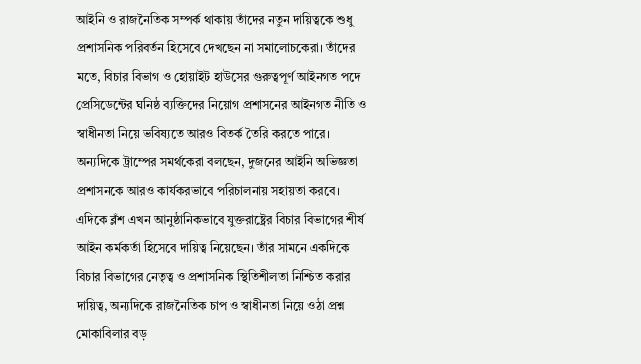আইনি ও রাজনৈতিক সম্পর্ক থাকায় তাঁদের নতুন দায়িত্বকে শুধু প্রশাসনিক পরিবর্তন হিসেবে দেখছেন না সমালোচকেরা। তাঁদের মতে, বিচার বিভাগ ও হোয়াইট হাউসের গুরুত্বপূর্ণ আইনগত পদে প্রেসিডেন্টের ঘনিষ্ঠ ব্যক্তিদের নিয়োগ প্রশাসনের আইনগত নীতি ও স্বাধীনতা নিয়ে ভবিষ্যতে আরও বিতর্ক তৈরি করতে পারে। অন্যদিকে ট্রাম্পের সমর্থকেরা বলছেন, দুজনের আইনি অভিজ্ঞতা প্রশাসনকে আরও কার্যকরভাবে পরিচালনায় সহায়তা করবে। এদিকে ব্লঁশ এখন আনুষ্ঠানিকভাবে যুক্তরাষ্ট্রের বিচার বিভাগের শীর্ষ আইন কর্মকর্তা হিসেবে দায়িত্ব নিয়েছেন। তাঁর সামনে একদিকে বিচার বিভাগের নেতৃত্ব ও প্রশাসনিক স্থিতিশীলতা নিশ্চিত করার দায়িত্ব, অন্যদিকে রাজনৈতিক চাপ ও স্বাধীনতা নিয়ে ওঠা প্রশ্ন মোকাবিলার বড়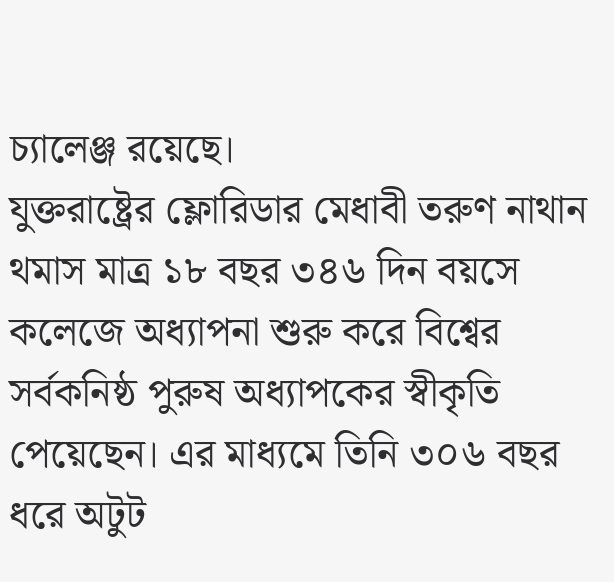চ্যালেঞ্জ রয়েছে।
যুক্তরাষ্ট্রের ফ্লোরিডার মেধাবী তরুণ নাথান থমাস মাত্র ১৮ বছর ৩৪৬ দিন বয়সে কলেজে অধ্যাপনা শুরু করে বিশ্বের সর্বকনিষ্ঠ পুরুষ অধ্যাপকের স্বীকৃতি পেয়েছেন। এর মাধ্যমে তিনি ৩০৬ বছর ধরে অটুট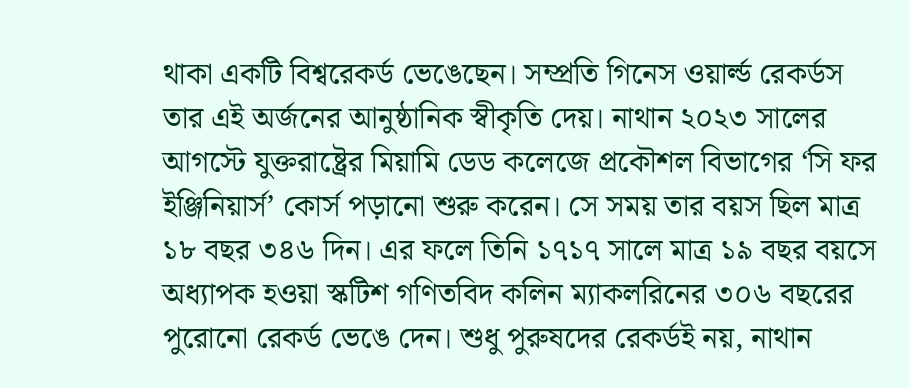থাকা একটি বিশ্বরেকর্ড ভেঙেছেন। সম্প্রতি গিনেস ওয়ার্ল্ড রেকর্ডস তার এই অর্জনের আনুষ্ঠানিক স্বীকৃতি দেয়। নাথান ২০২৩ সালের আগস্টে যুক্তরাষ্ট্রের মিয়ামি ডেড কলেজে প্রকৌশল বিভাগের ‘সি ফর ইঞ্জিনিয়ার্স’ কোর্স পড়ানো শুরু করেন। সে সময় তার বয়স ছিল মাত্র ১৮ বছর ৩৪৬ দিন। এর ফলে তিনি ১৭১৭ সালে মাত্র ১৯ বছর বয়সে অধ্যাপক হওয়া স্কটিশ গণিতবিদ কলিন ম্যাকলরিনের ৩০৬ বছরের পুরোনো রেকর্ড ভেঙে দেন। শুধু পুরুষদের রেকর্ডই নয়, নাথান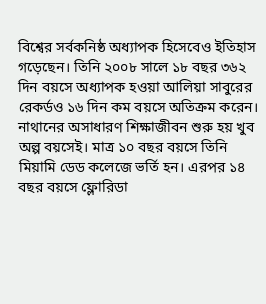বিশ্বের সর্বকনিষ্ঠ অধ্যাপক হিসেবেও ইতিহাস গড়েছেন। তিনি ২০০৮ সালে ১৮ বছর ৩৬২ দিন বয়সে অধ্যাপক হওয়া আলিয়া সাবুরের রেকর্ডও ১৬ দিন কম বয়সে অতিক্রম করেন। নাথানের অসাধারণ শিক্ষাজীবন শুরু হয় খুব অল্প বয়সেই। মাত্র ১০ বছর বয়সে তিনি মিয়ামি ডেড কলেজে ভর্তি হন। এরপর ১৪ বছর বয়সে ফ্লোরিডা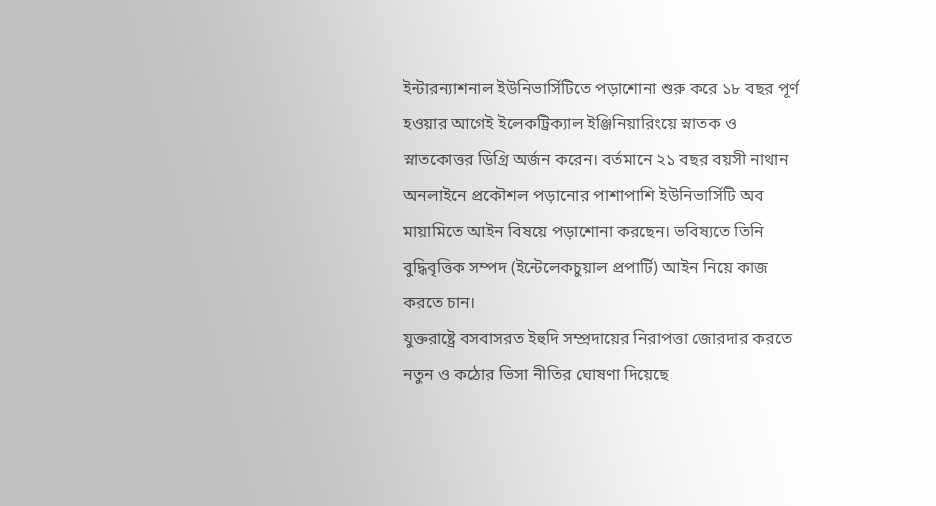ইন্টারন্যাশনাল ইউনিভার্সিটিতে পড়াশোনা শুরু করে ১৮ বছর পূর্ণ হওয়ার আগেই ইলেকট্রিক্যাল ইঞ্জিনিয়ারিংয়ে স্নাতক ও স্নাতকোত্তর ডিগ্রি অর্জন করেন। বর্তমানে ২১ বছর বয়সী নাথান অনলাইনে প্রকৌশল পড়ানোর পাশাপাশি ইউনিভার্সিটি অব মায়ামিতে আইন বিষয়ে পড়াশোনা করছেন। ভবিষ্যতে তিনি বুদ্ধিবৃত্তিক সম্পদ (ইন্টেলেকচুয়াল প্রপার্টি) আইন নিয়ে কাজ করতে চান।
যুক্তরাষ্ট্রে বসবাসরত ইহুদি সম্প্রদায়ের নিরাপত্তা জোরদার করতে নতুন ও কঠোর ভিসা নীতির ঘোষণা দিয়েছে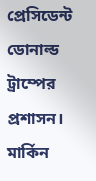প্রেসিডেন্ট ডোনাল্ড ট্রাম্পের প্রশাসন। মার্কিন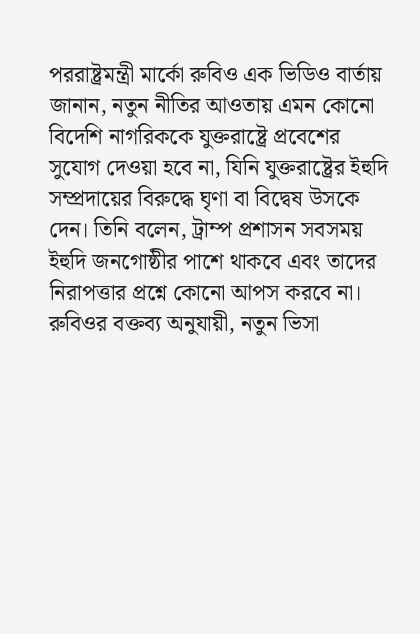পররাষ্ট্রমন্ত্রী মার্কো রুবিও এক ভিডিও বার্তায় জানান, নতুন নীতির আওতায় এমন কোনো বিদেশি নাগরিককে যুক্তরাষ্ট্রে প্রবেশের সুযোগ দেওয়া হবে না, যিনি যুক্তরাষ্ট্রের ইহুদি সম্প্রদায়ের বিরুদ্ধে ঘৃণা বা বিদ্বেষ উসকে দেন। তিনি বলেন, ট্রাম্প প্রশাসন সবসময় ইহুদি জনগোষ্ঠীর পাশে থাকবে এবং তাদের নিরাপত্তার প্রশ্নে কোনো আপস করবে না। রুবিওর বক্তব্য অনুযায়ী, নতুন ভিসা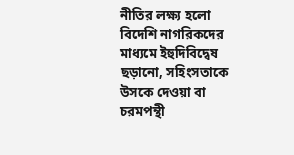নীতির লক্ষ্য হলো বিদেশি নাগরিকদের মাধ্যমে ইহুদিবিদ্বেষ ছড়ানো, সহিংসতাকে উসকে দেওয়া বা চরমপন্থী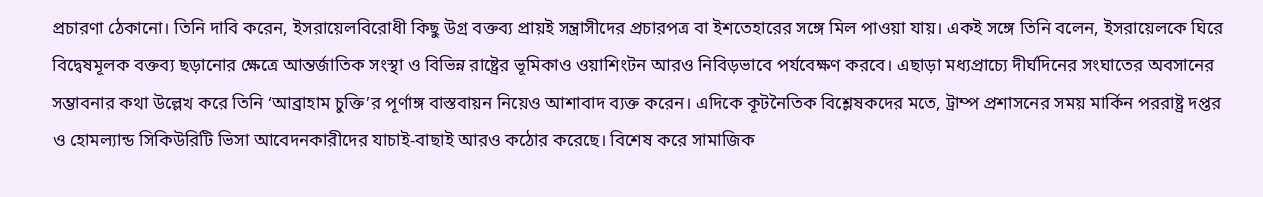প্রচারণা ঠেকানো। তিনি দাবি করেন, ইসরায়েলবিরোধী কিছু উগ্র বক্তব্য প্রায়ই সন্ত্রাসীদের প্রচারপত্র বা ইশতেহারের সঙ্গে মিল পাওয়া যায়। একই সঙ্গে তিনি বলেন, ইসরায়েলকে ঘিরে বিদ্বেষমূলক বক্তব্য ছড়ানোর ক্ষেত্রে আন্তর্জাতিক সংস্থা ও বিভিন্ন রাষ্ট্রের ভূমিকাও ওয়াশিংটন আরও নিবিড়ভাবে পর্যবেক্ষণ করবে। এছাড়া মধ্যপ্রাচ্যে দীর্ঘদিনের সংঘাতের অবসানের সম্ভাবনার কথা উল্লেখ করে তিনি ‘আব্রাহাম চুক্তি’র পূর্ণাঙ্গ বাস্তবায়ন নিয়েও আশাবাদ ব্যক্ত করেন। এদিকে কূটনৈতিক বিশ্লেষকদের মতে, ট্রাম্প প্রশাসনের সময় মার্কিন পররাষ্ট্র দপ্তর ও হোমল্যান্ড সিকিউরিটি ভিসা আবেদনকারীদের যাচাই-বাছাই আরও কঠোর করেছে। বিশেষ করে সামাজিক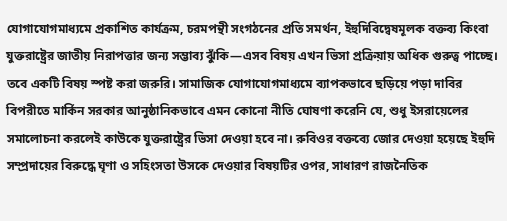যোগাযোগমাধ্যমে প্রকাশিত কার্যক্রম, চরমপন্থী সংগঠনের প্রতি সমর্থন, ইহুদিবিদ্বেষমূলক বক্তব্য কিংবা যুক্তরাষ্ট্রের জাতীয় নিরাপত্তার জন্য সম্ভাব্য ঝুঁকি—এসব বিষয় এখন ভিসা প্রক্রিয়ায় অধিক গুরুত্ব পাচ্ছে। তবে একটি বিষয় স্পষ্ট করা জরুরি। সামাজিক যোগাযোগমাধ্যমে ব্যাপকভাবে ছড়িয়ে পড়া দাবির বিপরীতে মার্কিন সরকার আনুষ্ঠানিকভাবে এমন কোনো নীতি ঘোষণা করেনি যে, শুধু ইসরায়েলের সমালোচনা করলেই কাউকে যুক্তরাষ্ট্রের ভিসা দেওয়া হবে না। রুবিওর বক্তব্যে জোর দেওয়া হয়েছে ইহুদি সম্প্রদায়ের বিরুদ্ধে ঘৃণা ও সহিংসতা উসকে দেওয়ার বিষয়টির ওপর, সাধারণ রাজনৈতিক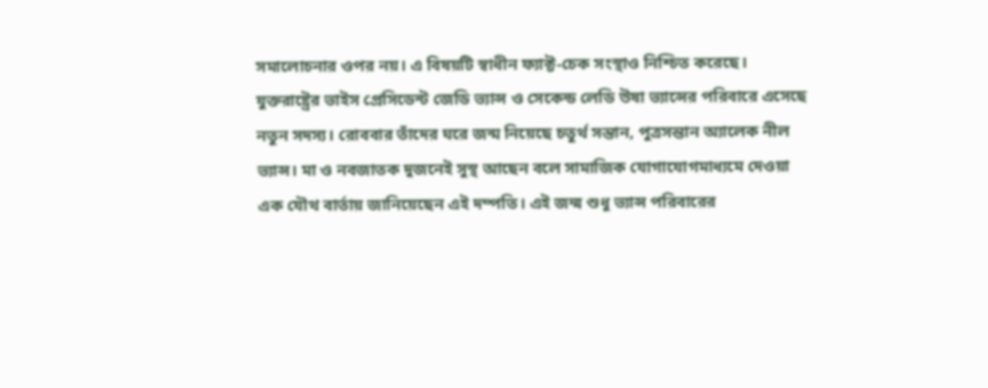সমালোচনার ওপর নয়। এ বিষয়টি স্বাধীন ফ্যাক্ট-চেক সংস্থাও নিশ্চিত করেছে।
যুক্তরাষ্ট্রের ভাইস প্রেসিডেন্ট জেডি ভ্যান্স ও সেকেন্ড লেডি উষা ভ্যান্সের পরিবারে এসেছে নতুন সদস্য। রোববার তাঁদের ঘরে জন্ম নিয়েছে চতুর্থ সন্তান, পুত্রসন্তান অ্যালেক নীল ভ্যান্স। মা ও নবজাতক দুজনেই সুস্থ আছেন বলে সামাজিক যোগাযোগমাধ্যমে দেওয়া এক যৌথ বার্তায় জানিয়েছেন এই দম্পতি। এই জন্ম শুধু ভ্যান্স পরিবারের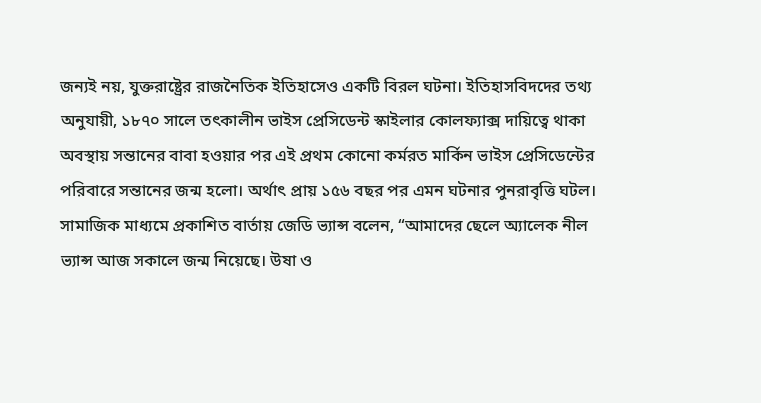জন্যই নয়, যুক্তরাষ্ট্রের রাজনৈতিক ইতিহাসেও একটি বিরল ঘটনা। ইতিহাসবিদদের তথ্য অনুযায়ী, ১৮৭০ সালে তৎকালীন ভাইস প্রেসিডেন্ট স্কাইলার কোলফ্যাক্স দায়িত্বে থাকা অবস্থায় সন্তানের বাবা হওয়ার পর এই প্রথম কোনো কর্মরত মার্কিন ভাইস প্রেসিডেন্টের পরিবারে সন্তানের জন্ম হলো। অর্থাৎ প্রায় ১৫৬ বছর পর এমন ঘটনার পুনরাবৃত্তি ঘটল। সামাজিক মাধ্যমে প্রকাশিত বার্তায় জেডি ভ্যান্স বলেন, “আমাদের ছেলে অ্যালেক নীল ভ্যান্স আজ সকালে জন্ম নিয়েছে। উষা ও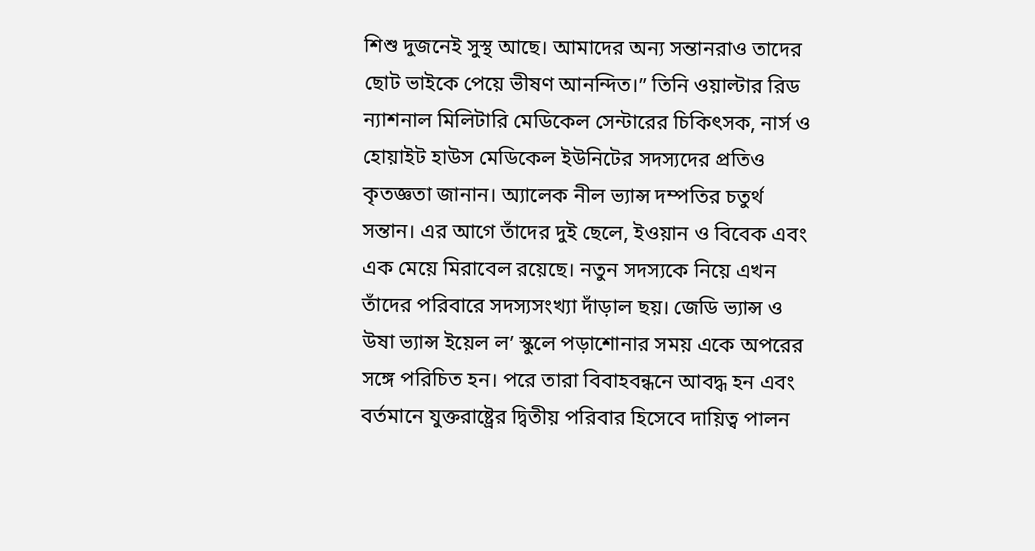শিশু দুজনেই সুস্থ আছে। আমাদের অন্য সন্তানরাও তাদের ছোট ভাইকে পেয়ে ভীষণ আনন্দিত।” তিনি ওয়াল্টার রিড ন্যাশনাল মিলিটারি মেডিকেল সেন্টারের চিকিৎসক, নার্স ও হোয়াইট হাউস মেডিকেল ইউনিটের সদস্যদের প্রতিও কৃতজ্ঞতা জানান। অ্যালেক নীল ভ্যান্স দম্পতির চতুর্থ সন্তান। এর আগে তাঁদের দুই ছেলে, ইওয়ান ও বিবেক এবং এক মেয়ে মিরাবেল রয়েছে। নতুন সদস্যকে নিয়ে এখন তাঁদের পরিবারে সদস্যসংখ্যা দাঁড়াল ছয়। জেডি ভ্যান্স ও উষা ভ্যান্স ইয়েল ল’ স্কুলে পড়াশোনার সময় একে অপরের সঙ্গে পরিচিত হন। পরে তারা বিবাহবন্ধনে আবদ্ধ হন এবং বর্তমানে যুক্তরাষ্ট্রের দ্বিতীয় পরিবার হিসেবে দায়িত্ব পালন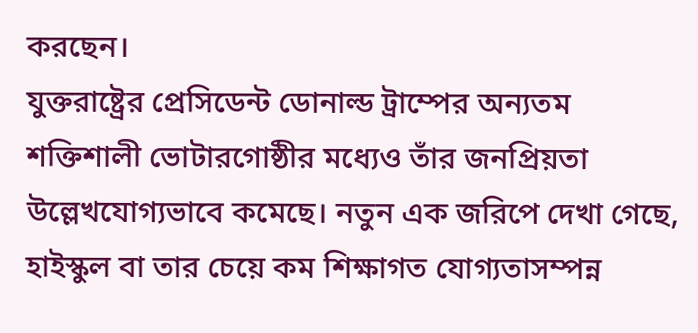করছেন।
যুক্তরাষ্ট্রের প্রেসিডেন্ট ডোনাল্ড ট্রাম্পের অন্যতম শক্তিশালী ভোটারগোষ্ঠীর মধ্যেও তাঁর জনপ্রিয়তা উল্লেখযোগ্যভাবে কমেছে। নতুন এক জরিপে দেখা গেছে, হাইস্কুল বা তার চেয়ে কম শিক্ষাগত যোগ্যতাসম্পন্ন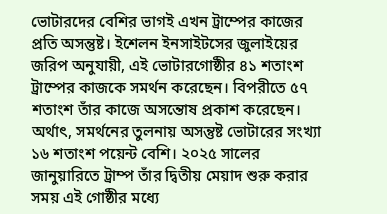ভোটারদের বেশির ভাগই এখন ট্রাম্পের কাজের প্রতি অসন্তুষ্ট। ইশেলন ইনসাইটসের জুলাইয়ের জরিপ অনুযায়ী, এই ভোটারগোষ্ঠীর ৪১ শতাংশ ট্রাম্পের কাজকে সমর্থন করেছেন। বিপরীতে ৫৭ শতাংশ তাঁর কাজে অসন্তোষ প্রকাশ করেছেন। অর্থাৎ, সমর্থনের তুলনায় অসন্তুষ্ট ভোটারের সংখ্যা ১৬ শতাংশ পয়েন্ট বেশি। ২০২৫ সালের জানুয়ারিতে ট্রাম্প তাঁর দ্বিতীয় মেয়াদ শুরু করার সময় এই গোষ্ঠীর মধ্যে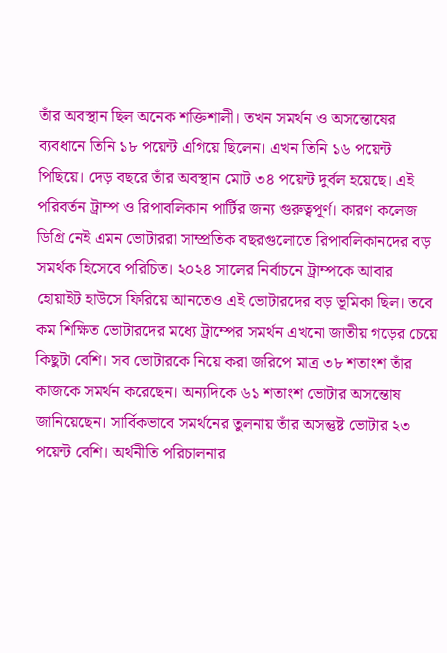তাঁর অবস্থান ছিল অনেক শক্তিশালী। তখন সমর্থন ও অসন্তোষের ব্যবধানে তিনি ১৮ পয়েন্ট এগিয়ে ছিলেন। এখন তিনি ১৬ পয়েন্ট পিছিয়ে। দেড় বছরে তাঁর অবস্থান মোট ৩৪ পয়েন্ট দুর্বল হয়েছে। এই পরিবর্তন ট্রাম্প ও রিপাবলিকান পার্টির জন্য গুরুত্বপূর্ণ। কারণ কলেজ ডিগ্রি নেই এমন ভোটাররা সাম্প্রতিক বছরগুলোতে রিপাবলিকানদের বড় সমর্থক হিসেবে পরিচিত। ২০২৪ সালের নির্বাচনে ট্রাম্পকে আবার হোয়াইট হাউসে ফিরিয়ে আনতেও এই ভোটারদের বড় ভূমিকা ছিল। তবে কম শিক্ষিত ভোটারদের মধ্যে ট্রাম্পের সমর্থন এখনো জাতীয় গড়ের চেয়ে কিছুটা বেশি। সব ভোটারকে নিয়ে করা জরিপে মাত্র ৩৮ শতাংশ তাঁর কাজকে সমর্থন করেছেন। অন্যদিকে ৬১ শতাংশ ভোটার অসন্তোষ জানিয়েছেন। সার্বিকভাবে সমর্থনের তুলনায় তাঁর অসন্তুষ্ট ভোটার ২৩ পয়েন্ট বেশি। অর্থনীতি পরিচালনার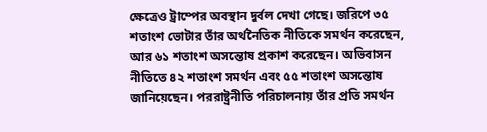ক্ষেত্রেও ট্রাম্পের অবস্থান দুর্বল দেখা গেছে। জরিপে ৩৫ শতাংশ ভোটার তাঁর অর্থনৈতিক নীতিকে সমর্থন করেছেন, আর ৬১ শতাংশ অসন্তোষ প্রকাশ করেছেন। অভিবাসন নীতিতে ৪২ শতাংশ সমর্থন এবং ৫৫ শতাংশ অসন্তোষ জানিয়েছেন। পররাষ্ট্রনীতি পরিচালনায় তাঁর প্রতি সমর্থন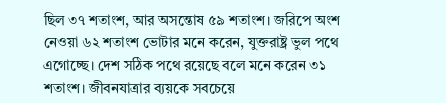ছিল ৩৭ শতাংশ, আর অসন্তোষ ৫৯ শতাংশ। জরিপে অংশ নেওয়া ৬২ শতাংশ ভোটার মনে করেন, যুক্তরাষ্ট্র ভুল পথে এগোচ্ছে। দেশ সঠিক পথে রয়েছে বলে মনে করেন ৩১ শতাংশ। জীবনযাত্রার ব্যয়কে সবচেয়ে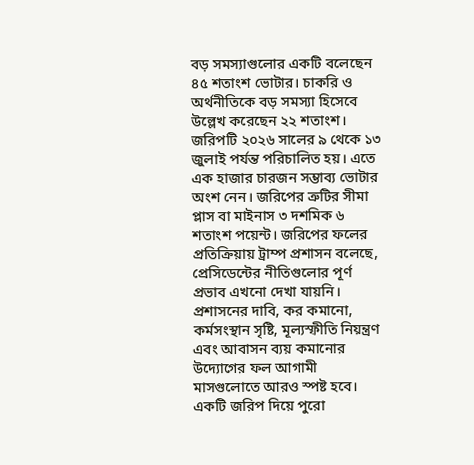বড় সমস্যাগুলোর একটি বলেছেন ৪৫ শতাংশ ভোটার। চাকরি ও অর্থনীতিকে বড় সমস্যা হিসেবে উল্লেখ করেছেন ২২ শতাংশ। জরিপটি ২০২৬ সালের ৯ থেকে ১৩ জুলাই পর্যন্ত পরিচালিত হয়। এতে এক হাজার চারজন সম্ভাব্য ভোটার অংশ নেন। জরিপের ত্রুটির সীমা প্লাস বা মাইনাস ৩ দশমিক ৬ শতাংশ পয়েন্ট। জরিপের ফলের প্রতিক্রিয়ায় ট্রাম্প প্রশাসন বলেছে, প্রেসিডেন্টের নীতিগুলোর পূর্ণ প্রভাব এখনো দেখা যায়নি। প্রশাসনের দাবি, কর কমানো, কর্মসংস্থান সৃষ্টি, মূল্যস্ফীতি নিয়ন্ত্রণ এবং আবাসন ব্যয় কমানোর উদ্যোগের ফল আগামী মাসগুলোতে আরও স্পষ্ট হবে। একটি জরিপ দিয়ে পুরো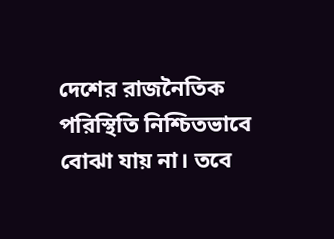দেশের রাজনৈতিক পরিস্থিতি নিশ্চিতভাবে বোঝা যায় না। তবে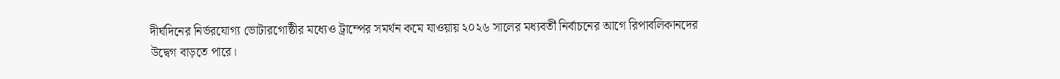দীর্ঘদিনের নির্ভরযোগ্য ভোটারগোষ্ঠীর মধ্যেও ট্রাম্পের সমর্থন কমে যাওয়ায় ২০২৬ সালের মধ্যবর্তী নির্বাচনের আগে রিপাবলিকানদের উদ্বেগ বাড়তে পারে।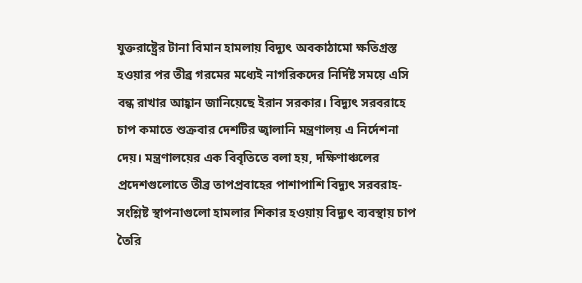যুক্তরাষ্ট্রের টানা বিমান হামলায় বিদ্যুৎ অবকাঠামো ক্ষতিগ্রস্ত হওয়ার পর তীব্র গরমের মধ্যেই নাগরিকদের নির্দিষ্ট সময়ে এসি বন্ধ রাখার আহ্বান জানিয়েছে ইরান সরকার। বিদ্যুৎ সরবরাহে চাপ কমাতে শুক্রবার দেশটির জ্বালানি মন্ত্রণালয় এ নির্দেশনা দেয়। মন্ত্রণালয়ের এক বিবৃতিতে বলা হয়, দক্ষিণাঞ্চলের প্রদেশগুলোতে তীব্র তাপপ্রবাহের পাশাপাশি বিদ্যুৎ সরবরাহ-সংশ্লিষ্ট স্থাপনাগুলো হামলার শিকার হওয়ায় বিদ্যুৎ ব্যবস্থায় চাপ তৈরি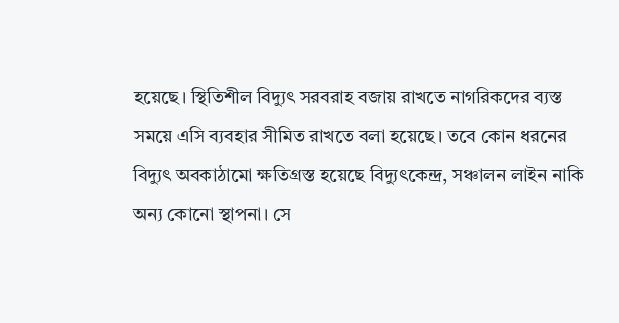হয়েছে। স্থিতিশীল বিদ্যুৎ সরবরাহ বজায় রাখতে নাগরিকদের ব্যস্ত সময়ে এসি ব্যবহার সীমিত রাখতে বলা হয়েছে। তবে কোন ধরনের বিদ্যুৎ অবকাঠামো ক্ষতিগ্রস্ত হয়েছে বিদ্যুৎকেন্দ্র, সঞ্চালন লাইন নাকি অন্য কোনো স্থাপনা। সে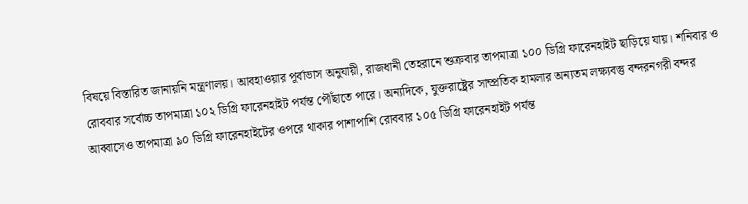বিষয়ে বিস্তারিত জানায়নি মন্ত্রণালয়। আবহাওয়ার পূর্বাভাস অনুযায়ী, রাজধানী তেহরানে শুক্রবার তাপমাত্রা ১০০ ডিগ্রি ফারেনহাইট ছাড়িয়ে যায়। শনিবার ও রোববার সর্বোচ্চ তাপমাত্রা ১০২ ডিগ্রি ফারেনহাইট পর্যন্ত পৌঁছাতে পারে। অন্যদিকে, যুক্তরাষ্ট্রের সাম্প্রতিক হামলার অন্যতম লক্ষ্যবস্তু বন্দরনগরী বন্দর আব্বাসেও তাপমাত্রা ৯০ ডিগ্রি ফারেনহাইটের ওপরে থাকার পাশাপাশি রোববার ১০৫ ডিগ্রি ফারেনহাইট পর্যন্ত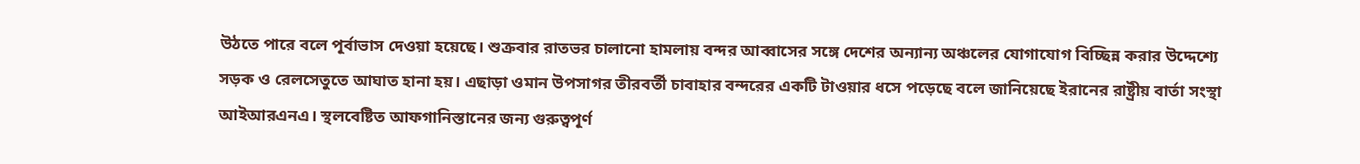উঠতে পারে বলে পূর্বাভাস দেওয়া হয়েছে। শুক্রবার রাতভর চালানো হামলায় বন্দর আব্বাসের সঙ্গে দেশের অন্যান্য অঞ্চলের যোগাযোগ বিচ্ছিন্ন করার উদ্দেশ্যে সড়ক ও রেলসেতুতে আঘাত হানা হয়। এছাড়া ওমান উপসাগর তীরবর্তী চাবাহার বন্দরের একটি টাওয়ার ধসে পড়েছে বলে জানিয়েছে ইরানের রাষ্ট্রীয় বার্তা সংস্থা আইআরএনএ। স্থলবেষ্টিত আফগানিস্তানের জন্য গুরুত্বপূর্ণ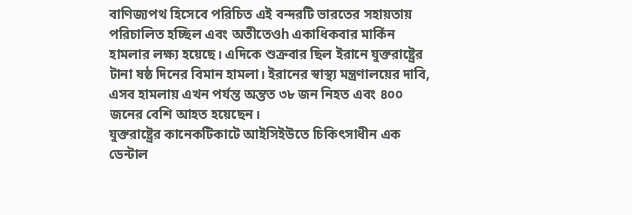বাণিজ্যপথ হিসেবে পরিচিত এই বন্দরটি ভারতের সহায়তায় পরিচালিত হচ্ছিল এবং অতীতেওh একাধিকবার মার্কিন হামলার লক্ষ্য হয়েছে। এদিকে শুক্রবার ছিল ইরানে যুক্তরাষ্ট্রের টানা ষষ্ঠ দিনের বিমান হামলা। ইরানের স্বাস্থ্য মন্ত্রণালয়ের দাবি, এসব হামলায় এখন পর্যন্ত অন্তত ৩৮ জন নিহত এবং ৪০০ জনের বেশি আহত হয়েছেন।
যুক্তরাষ্ট্রের কানেকটিকাটে আইসিইউতে চিকিৎসাধীন এক ডেন্টাল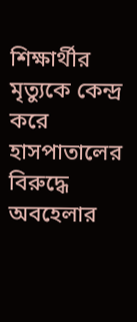শিক্ষার্থীর মৃত্যুকে কেন্দ্র করে হাসপাতালের বিরুদ্ধে অবহেলার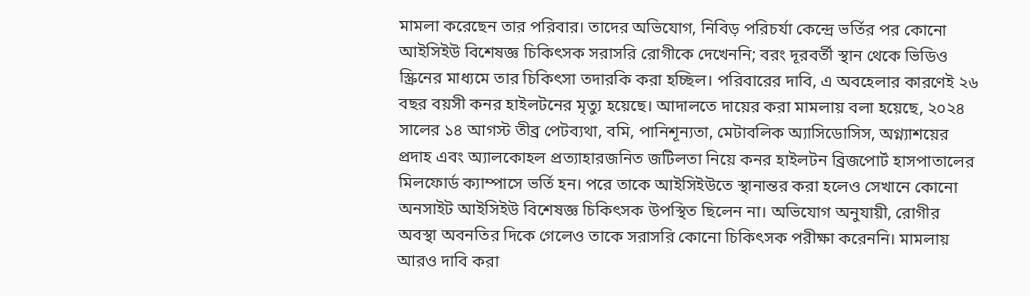মামলা করেছেন তার পরিবার। তাদের অভিযোগ, নিবিড় পরিচর্যা কেন্দ্রে ভর্তির পর কোনো আইসিইউ বিশেষজ্ঞ চিকিৎসক সরাসরি রোগীকে দেখেননি; বরং দূরবর্তী স্থান থেকে ভিডিও স্ক্রিনের মাধ্যমে তার চিকিৎসা তদারকি করা হচ্ছিল। পরিবারের দাবি, এ অবহেলার কারণেই ২৬ বছর বয়সী কনর হাইলটনের মৃত্যু হয়েছে। আদালতে দায়ের করা মামলায় বলা হয়েছে, ২০২৪ সালের ১৪ আগস্ট তীব্র পেটব্যথা, বমি, পানিশূন্যতা, মেটাবলিক অ্যাসিডোসিস, অগ্ন্যাশয়ের প্রদাহ এবং অ্যালকোহল প্রত্যাহারজনিত জটিলতা নিয়ে কনর হাইলটন ব্রিজপোর্ট হাসপাতালের মিলফোর্ড ক্যাম্পাসে ভর্তি হন। পরে তাকে আইসিইউতে স্থানান্তর করা হলেও সেখানে কোনো অনসাইট আইসিইউ বিশেষজ্ঞ চিকিৎসক উপস্থিত ছিলেন না। অভিযোগ অনুযায়ী, রোগীর অবস্থা অবনতির দিকে গেলেও তাকে সরাসরি কোনো চিকিৎসক পরীক্ষা করেননি। মামলায় আরও দাবি করা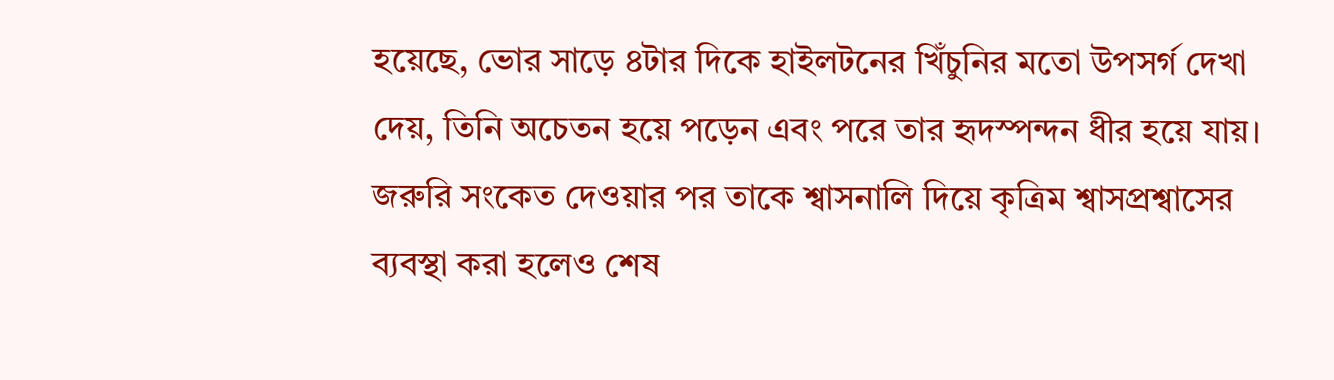হয়েছে, ভোর সাড়ে ৪টার দিকে হাইলটনের খিঁচুনির মতো উপসর্গ দেখা দেয়, তিনি অচেতন হয়ে পড়েন এবং পরে তার হৃদস্পন্দন ধীর হয়ে যায়। জরুরি সংকেত দেওয়ার পর তাকে শ্বাসনালি দিয়ে কৃত্রিম শ্বাসপ্রশ্বাসের ব্যবস্থা করা হলেও শেষ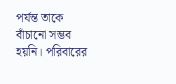পর্যন্ত তাকে বাঁচানো সম্ভব হয়নি। পরিবারের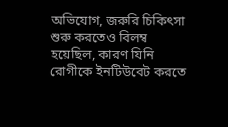অভিযোগ, জরুরি চিকিৎসা শুরু করতেও বিলম্ব হয়েছিল, কারণ যিনি রোগীকে ইনটিউবেট করতে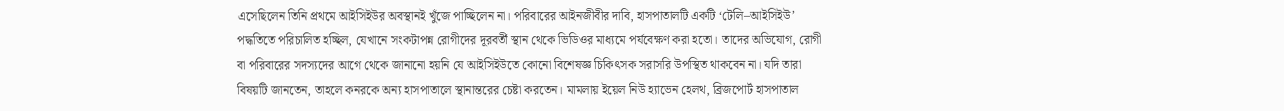এসেছিলেন তিনি প্রথমে আইসিইউর অবস্থানই খুঁজে পাচ্ছিলেন না। পরিবারের আইনজীবীর দাবি, হাসপাতালটি একটি ‘টেলি–আইসিইউ’ পদ্ধতিতে পরিচালিত হচ্ছিল, যেখানে সংকটাপন্ন রোগীদের দূরবর্তী স্থান থেকে ভিডিওর মাধ্যমে পর্যবেক্ষণ করা হতো। তাদের অভিযোগ, রোগী বা পরিবারের সদস্যদের আগে থেকে জানানো হয়নি যে আইসিইউতে কোনো বিশেষজ্ঞ চিকিৎসক সরাসরি উপস্থিত থাকবেন না। যদি তারা বিষয়টি জানতেন, তাহলে কনরকে অন্য হাসপাতালে স্থানান্তরের চেষ্টা করতেন। মামলায় ইয়েল নিউ হ্যাভেন হেলথ, ব্রিজপোর্ট হাসপাতাল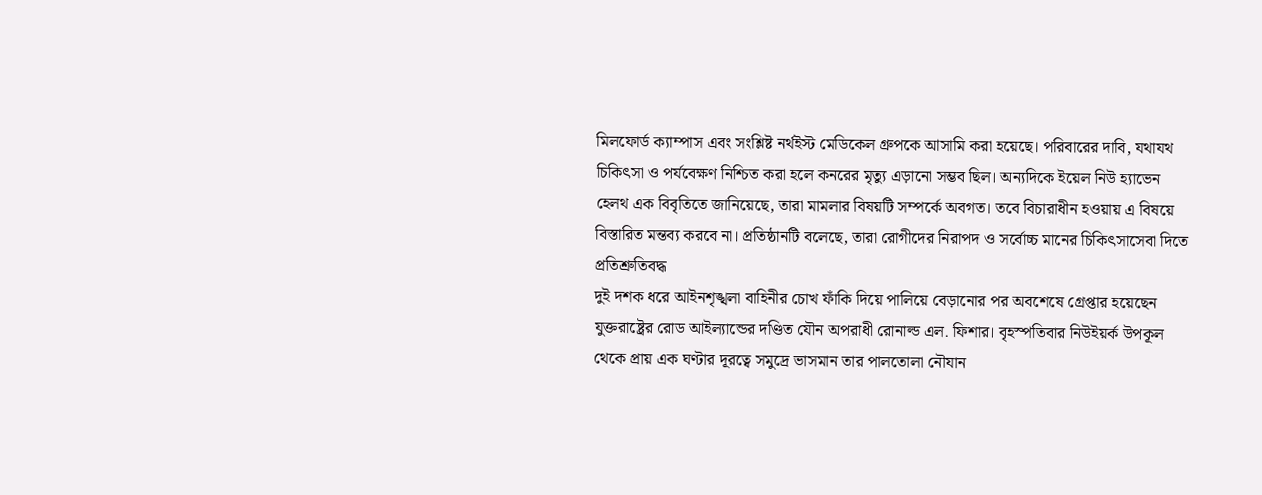মিলফোর্ড ক্যাম্পাস এবং সংশ্লিষ্ট নর্থইস্ট মেডিকেল গ্রুপকে আসামি করা হয়েছে। পরিবারের দাবি, যথাযথ চিকিৎসা ও পর্যবেক্ষণ নিশ্চিত করা হলে কনরের মৃত্যু এড়ানো সম্ভব ছিল। অন্যদিকে ইয়েল নিউ হ্যাভেন হেলথ এক বিবৃতিতে জানিয়েছে, তারা মামলার বিষয়টি সম্পর্কে অবগত। তবে বিচারাধীন হওয়ায় এ বিষয়ে বিস্তারিত মন্তব্য করবে না। প্রতিষ্ঠানটি বলেছে, তারা রোগীদের নিরাপদ ও সর্বোচ্চ মানের চিকিৎসাসেবা দিতে প্রতিশ্রুতিবদ্ধ
দুই দশক ধরে আইনশৃঙ্খলা বাহিনীর চোখ ফাঁকি দিয়ে পালিয়ে বেড়ানোর পর অবশেষে গ্রেপ্তার হয়েছেন যুক্তরাষ্ট্রের রোড আইল্যান্ডের দণ্ডিত যৌন অপরাধী রোনাল্ড এল. ফিশার। বৃহস্পতিবার নিউইয়র্ক উপকূল থেকে প্রায় এক ঘণ্টার দূরত্বে সমুদ্রে ভাসমান তার পালতোলা নৌযান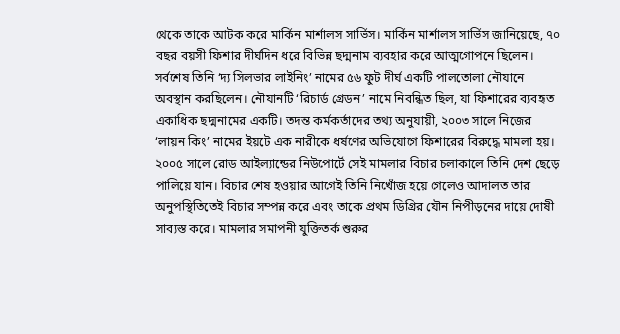থেকে তাকে আটক করে মার্কিন মার্শালস সার্ভিস। মার্কিন মার্শালস সার্ভিস জানিয়েছে, ৭০ বছর বয়সী ফিশার দীর্ঘদিন ধরে বিভিন্ন ছদ্মনাম ব্যবহার করে আত্মগোপনে ছিলেন। সর্বশেষ তিনি ‘দ্য সিলভার লাইনিং’ নামের ৫৬ ফুট দীর্ঘ একটি পালতোলা নৌযানে অবস্থান করছিলেন। নৌযানটি ‘রিচার্ড গ্রেডন’ নামে নিবন্ধিত ছিল, যা ফিশারের ব্যবহৃত একাধিক ছদ্মনামের একটি। তদন্ত কর্মকর্তাদের তথ্য অনুযায়ী, ২০০৩ সালে নিজের ‘লায়ন কিং’ নামের ইয়টে এক নারীকে ধর্ষণের অভিযোগে ফিশারের বিরুদ্ধে মামলা হয়। ২০০৫ সালে রোড আইল্যান্ডের নিউপোর্টে সেই মামলার বিচার চলাকালে তিনি দেশ ছেড়ে পালিয়ে যান। বিচার শেষ হওয়ার আগেই তিনি নিখোঁজ হয়ে গেলেও আদালত তার অনুপস্থিতিতেই বিচার সম্পন্ন করে এবং তাকে প্রথম ডিগ্রির যৌন নিপীড়নের দায়ে দোষী সাব্যস্ত করে। মামলার সমাপনী যুক্তিতর্ক শুরুর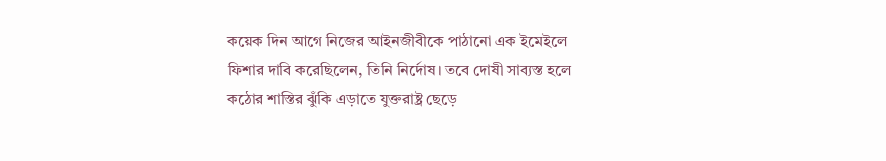কয়েক দিন আগে নিজের আইনজীবীকে পাঠানো এক ইমেইলে ফিশার দাবি করেছিলেন, তিনি নির্দোষ। তবে দোষী সাব্যস্ত হলে কঠোর শাস্তির ঝুঁকি এড়াতে যুক্তরাষ্ট্র ছেড়ে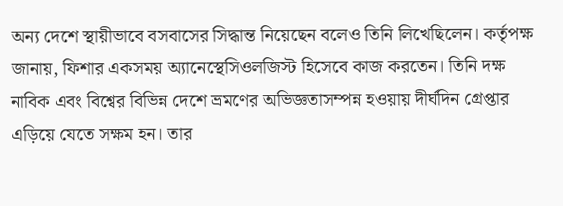অন্য দেশে স্থায়ীভাবে বসবাসের সিদ্ধান্ত নিয়েছেন বলেও তিনি লিখেছিলেন। কর্তৃপক্ষ জানায়, ফিশার একসময় অ্যানেস্থেসিওলজিস্ট হিসেবে কাজ করতেন। তিনি দক্ষ নাবিক এবং বিশ্বের বিভিন্ন দেশে ভ্রমণের অভিজ্ঞতাসম্পন্ন হওয়ায় দীর্ঘদিন গ্রেপ্তার এড়িয়ে যেতে সক্ষম হন। তার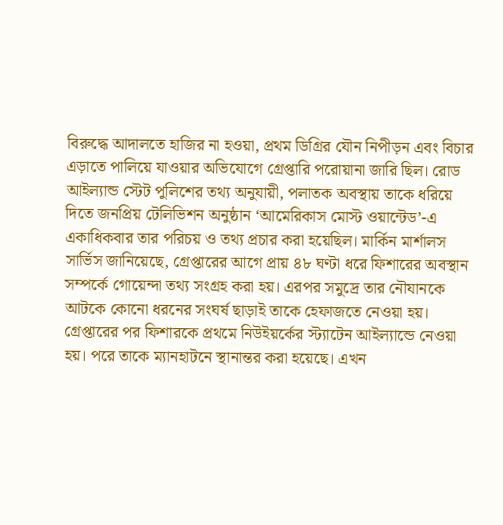বিরুদ্ধে আদালতে হাজির না হওয়া, প্রথম ডিগ্রির যৌন নিপীড়ন এবং বিচার এড়াতে পালিয়ে যাওয়ার অভিযোগে গ্রেপ্তারি পরোয়ানা জারি ছিল। রোড আইল্যান্ড স্টেট পুলিশের তথ্য অনুযায়ী, পলাতক অবস্থায় তাকে ধরিয়ে দিতে জনপ্রিয় টেলিভিশন অনুষ্ঠান ‘আমেরিকাস মোস্ট ওয়ান্টেড’-এ একাধিকবার তার পরিচয় ও তথ্য প্রচার করা হয়েছিল। মার্কিন মার্শালস সার্ভিস জানিয়েছে, গ্রেপ্তারের আগে প্রায় ৪৮ ঘণ্টা ধরে ফিশারের অবস্থান সম্পর্কে গোয়েন্দা তথ্য সংগ্রহ করা হয়। এরপর সমুদ্রে তার নৌযানকে আটকে কোনো ধরনের সংঘর্ষ ছাড়াই তাকে হেফাজতে নেওয়া হয়। গ্রেপ্তারের পর ফিশারকে প্রথমে নিউইয়র্কের স্ট্যাটেন আইল্যান্ডে নেওয়া হয়। পরে তাকে ম্যানহাটনে স্থানান্তর করা হয়েছে। এখন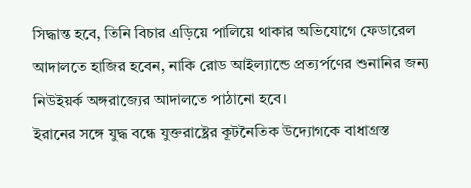সিদ্ধান্ত হবে, তিনি বিচার এড়িয়ে পালিয়ে থাকার অভিযোগে ফেডারেল আদালতে হাজির হবেন, নাকি রোড আইল্যান্ডে প্রত্যর্পণের শুনানির জন্য নিউইয়র্ক অঙ্গরাজ্যের আদালতে পাঠানো হবে।
ইরানের সঙ্গে যুদ্ধ বন্ধে যুক্তরাষ্ট্রের কূটনৈতিক উদ্যোগকে বাধাগ্রস্ত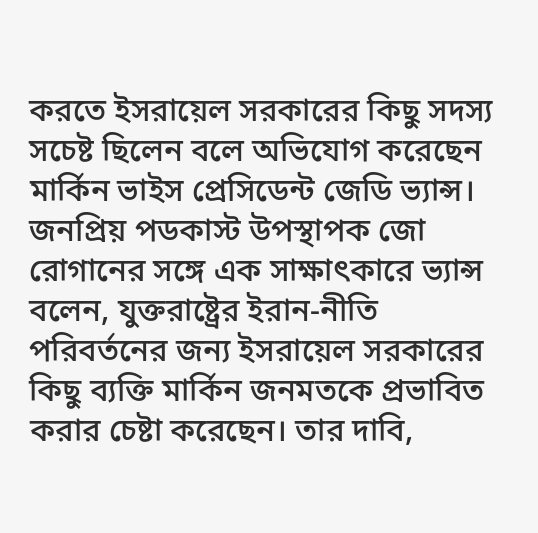করতে ইসরায়েল সরকারের কিছু সদস্য সচেষ্ট ছিলেন বলে অভিযোগ করেছেন মার্কিন ভাইস প্রেসিডেন্ট জেডি ভ্যান্স। জনপ্রিয় পডকাস্ট উপস্থাপক জো রোগানের সঙ্গে এক সাক্ষাৎকারে ভ্যান্স বলেন, যুক্তরাষ্ট্রের ইরান-নীতি পরিবর্তনের জন্য ইসরায়েল সরকারের কিছু ব্যক্তি মার্কিন জনমতকে প্রভাবিত করার চেষ্টা করেছেন। তার দাবি,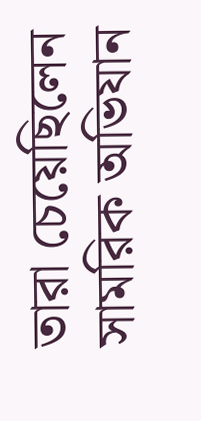তারা চেয়েছিলেন সামরিক অভিযান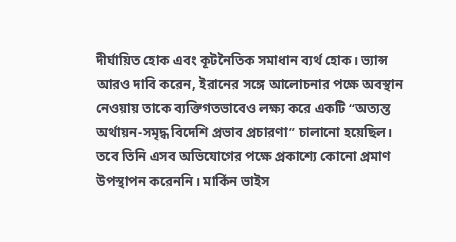দীর্ঘায়িত হোক এবং কূটনৈতিক সমাধান ব্যর্থ হোক। ভ্যান্স আরও দাবি করেন, ইরানের সঙ্গে আলোচনার পক্ষে অবস্থান নেওয়ায় তাকে ব্যক্তিগতভাবেও লক্ষ্য করে একটি “অত্যন্ত অর্থায়ন-সমৃদ্ধ বিদেশি প্রভাব প্রচারণা” চালানো হয়েছিল। তবে তিনি এসব অভিযোগের পক্ষে প্রকাশ্যে কোনো প্রমাণ উপস্থাপন করেননি। মার্কিন ভাইস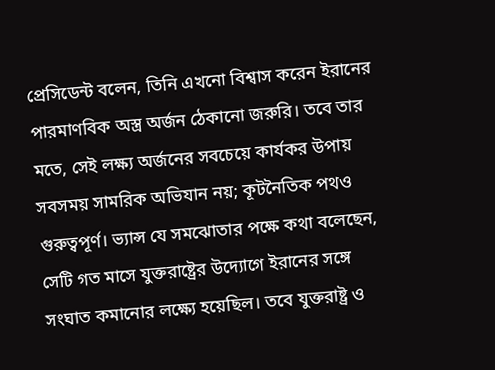প্রেসিডেন্ট বলেন, তিনি এখনো বিশ্বাস করেন ইরানের পারমাণবিক অস্ত্র অর্জন ঠেকানো জরুরি। তবে তার মতে, সেই লক্ষ্য অর্জনের সবচেয়ে কার্যকর উপায় সবসময় সামরিক অভিযান নয়; কূটনৈতিক পথও গুরুত্বপূর্ণ। ভ্যান্স যে সমঝোতার পক্ষে কথা বলেছেন, সেটি গত মাসে যুক্তরাষ্ট্রের উদ্যোগে ইরানের সঙ্গে সংঘাত কমানোর লক্ষ্যে হয়েছিল। তবে যুক্তরাষ্ট্র ও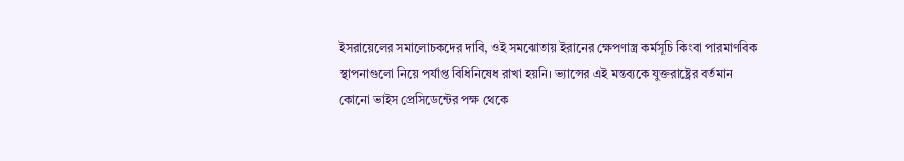ইসরায়েলের সমালোচকদের দাবি, ওই সমঝোতায় ইরানের ক্ষেপণাস্ত্র কর্মসূচি কিংবা পারমাণবিক স্থাপনাগুলো নিয়ে পর্যাপ্ত বিধিনিষেধ রাখা হয়নি। ভ্যান্সের এই মন্তব্যকে যুক্তরাষ্ট্রের বর্তমান কোনো ভাইস প্রেসিডেন্টের পক্ষ থেকে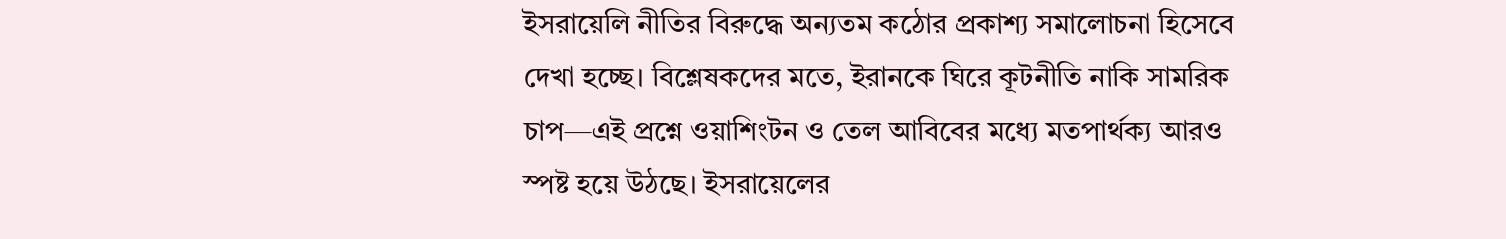ইসরায়েলি নীতির বিরুদ্ধে অন্যতম কঠোর প্রকাশ্য সমালোচনা হিসেবে দেখা হচ্ছে। বিশ্লেষকদের মতে, ইরানকে ঘিরে কূটনীতি নাকি সামরিক চাপ—এই প্রশ্নে ওয়াশিংটন ও তেল আবিবের মধ্যে মতপার্থক্য আরও স্পষ্ট হয়ে উঠছে। ইসরায়েলের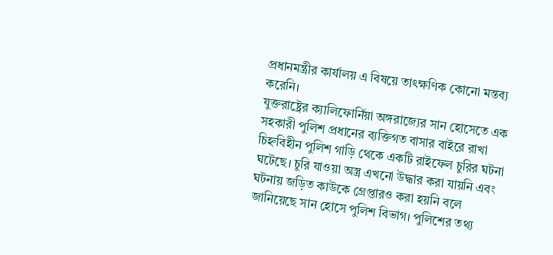প্রধানমন্ত্রীর কার্যালয় এ বিষয়ে তাৎক্ষণিক কোনো মন্তব্য করেনি।
যুক্তরাষ্ট্রের ক্যালিফোর্নিয়া অঙ্গরাজ্যের সান হোসেতে এক সহকারী পুলিশ প্রধানের ব্যক্তিগত বাসার বাইরে রাখা চিহ্নবিহীন পুলিশ গাড়ি থেকে একটি রাইফেল চুরির ঘটনা ঘটেছে। চুরি যাওয়া অস্ত্র এখনো উদ্ধার করা যায়নি এবং ঘটনায় জড়িত কাউকে গ্রেপ্তারও করা হয়নি বলে জানিয়েছে সান হোসে পুলিশ বিভাগ। পুলিশের তথ্য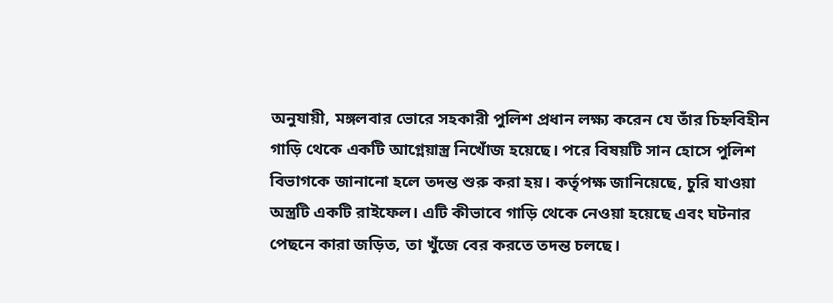অনুযায়ী, মঙ্গলবার ভোরে সহকারী পুলিশ প্রধান লক্ষ্য করেন যে তাঁর চিহ্নবিহীন গাড়ি থেকে একটি আগ্নেয়াস্ত্র নিখোঁজ হয়েছে। পরে বিষয়টি সান হোসে পুলিশ বিভাগকে জানানো হলে তদন্ত শুরু করা হয়। কর্তৃপক্ষ জানিয়েছে, চুরি যাওয়া অস্ত্রটি একটি রাইফেল। এটি কীভাবে গাড়ি থেকে নেওয়া হয়েছে এবং ঘটনার পেছনে কারা জড়িত, তা খুঁজে বের করতে তদন্ত চলছে।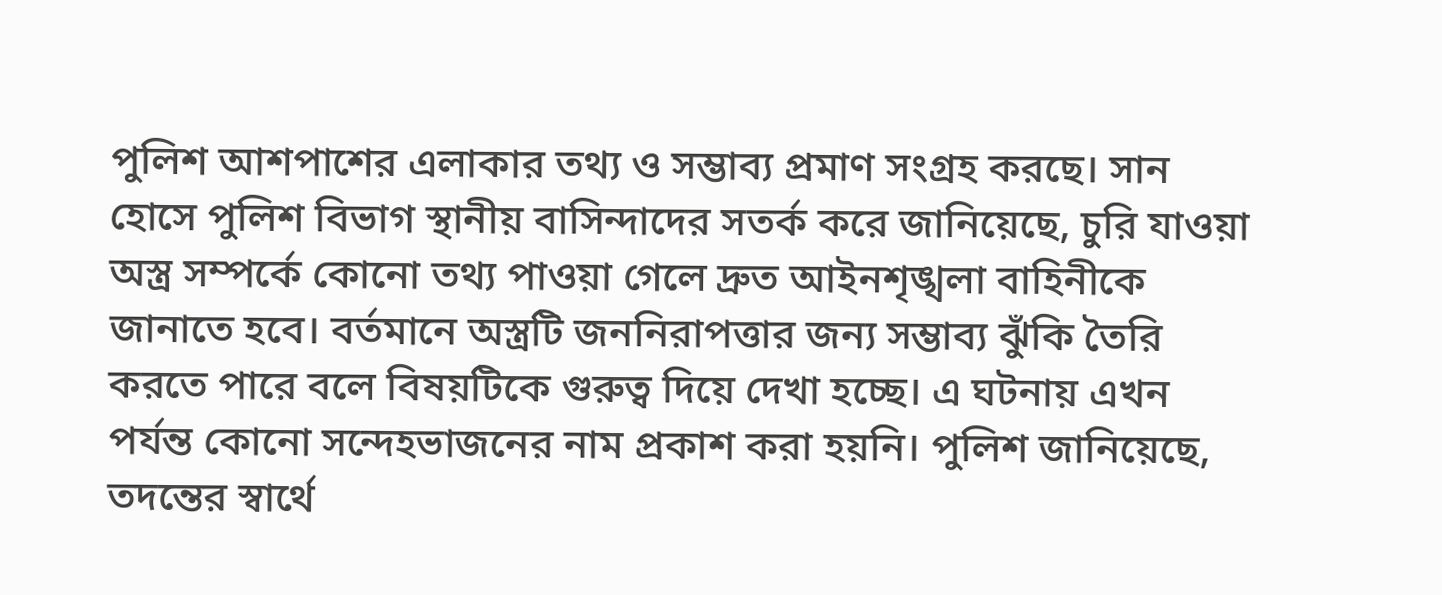পুলিশ আশপাশের এলাকার তথ্য ও সম্ভাব্য প্রমাণ সংগ্রহ করছে। সান হোসে পুলিশ বিভাগ স্থানীয় বাসিন্দাদের সতর্ক করে জানিয়েছে, চুরি যাওয়া অস্ত্র সম্পর্কে কোনো তথ্য পাওয়া গেলে দ্রুত আইনশৃঙ্খলা বাহিনীকে জানাতে হবে। বর্তমানে অস্ত্রটি জননিরাপত্তার জন্য সম্ভাব্য ঝুঁকি তৈরি করতে পারে বলে বিষয়টিকে গুরুত্ব দিয়ে দেখা হচ্ছে। এ ঘটনায় এখন পর্যন্ত কোনো সন্দেহভাজনের নাম প্রকাশ করা হয়নি। পুলিশ জানিয়েছে, তদন্তের স্বার্থে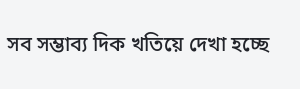সব সম্ভাব্য দিক খতিয়ে দেখা হচ্ছে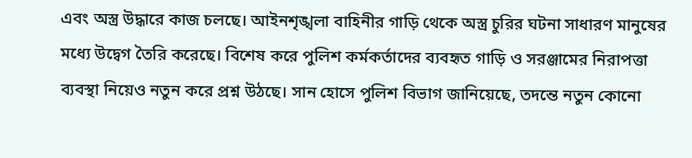এবং অস্ত্র উদ্ধারে কাজ চলছে। আইনশৃঙ্খলা বাহিনীর গাড়ি থেকে অস্ত্র চুরির ঘটনা সাধারণ মানুষের মধ্যে উদ্বেগ তৈরি করেছে। বিশেষ করে পুলিশ কর্মকর্তাদের ব্যবহৃত গাড়ি ও সরঞ্জামের নিরাপত্তা ব্যবস্থা নিয়েও নতুন করে প্রশ্ন উঠছে। সান হোসে পুলিশ বিভাগ জানিয়েছে, তদন্তে নতুন কোনো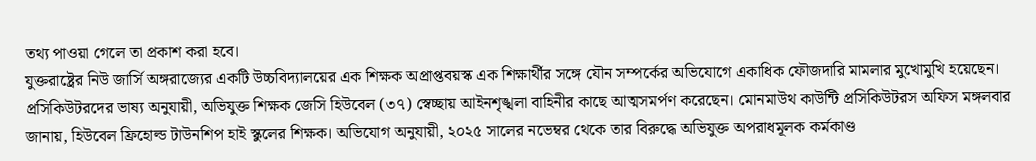তথ্য পাওয়া গেলে তা প্রকাশ করা হবে।
যুক্তরাষ্ট্রের নিউ জার্সি অঙ্গরাজ্যের একটি উচ্চবিদ্যালয়ের এক শিক্ষক অপ্রাপ্তবয়স্ক এক শিক্ষার্থীর সঙ্গে যৌন সম্পর্কের অভিযোগে একাধিক ফৌজদারি মামলার মুখোমুখি হয়েছেন। প্রসিকিউটরদের ভাষ্য অনুযায়ী, অভিযুক্ত শিক্ষক জেসি হিউবেল (৩৭) স্বেচ্ছায় আইনশৃঙ্খলা বাহিনীর কাছে আত্মসমর্পণ করেছেন। মোনমাউথ কাউন্টি প্রসিকিউটরস অফিস মঙ্গলবার জানায়, হিউবেল ফ্রিহোল্ড টাউনশিপ হাই স্কুলের শিক্ষক। অভিযোগ অনুযায়ী, ২০২৫ সালের নভেম্বর থেকে তার বিরুদ্ধে অভিযুক্ত অপরাধমূলক কর্মকাণ্ড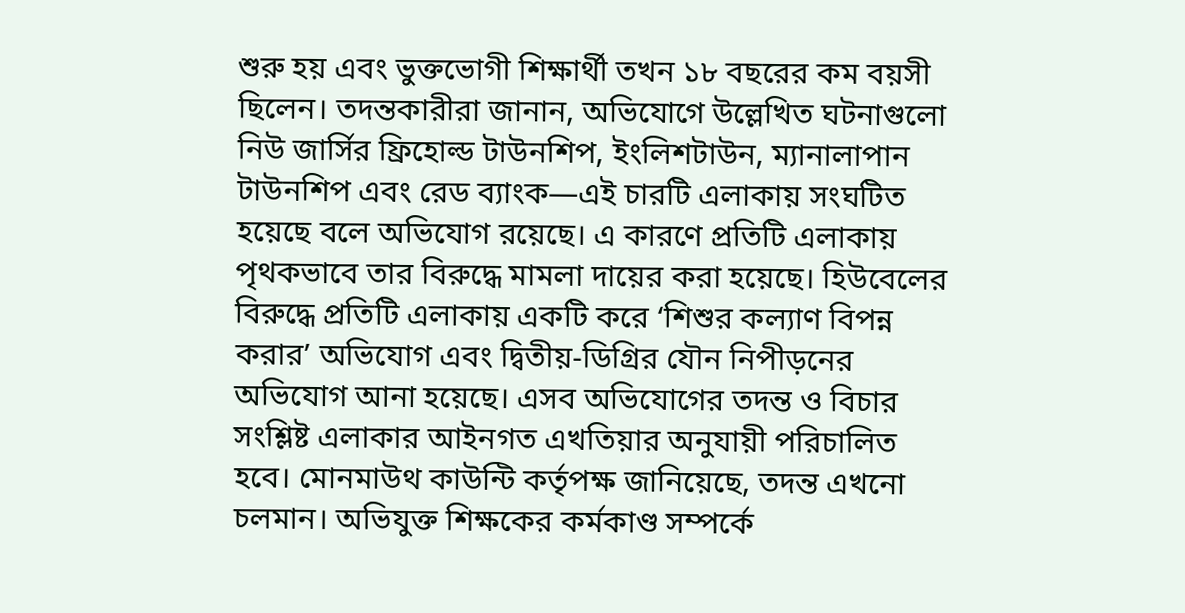শুরু হয় এবং ভুক্তভোগী শিক্ষার্থী তখন ১৮ বছরের কম বয়সী ছিলেন। তদন্তকারীরা জানান, অভিযোগে উল্লেখিত ঘটনাগুলো নিউ জার্সির ফ্রিহোল্ড টাউনশিপ, ইংলিশটাউন, ম্যানালাপান টাউনশিপ এবং রেড ব্যাংক—এই চারটি এলাকায় সংঘটিত হয়েছে বলে অভিযোগ রয়েছে। এ কারণে প্রতিটি এলাকায় পৃথকভাবে তার বিরুদ্ধে মামলা দায়ের করা হয়েছে। হিউবেলের বিরুদ্ধে প্রতিটি এলাকায় একটি করে ‘শিশুর কল্যাণ বিপন্ন করার’ অভিযোগ এবং দ্বিতীয়-ডিগ্রির যৌন নিপীড়নের অভিযোগ আনা হয়েছে। এসব অভিযোগের তদন্ত ও বিচার সংশ্লিষ্ট এলাকার আইনগত এখতিয়ার অনুযায়ী পরিচালিত হবে। মোনমাউথ কাউন্টি কর্তৃপক্ষ জানিয়েছে, তদন্ত এখনো চলমান। অভিযুক্ত শিক্ষকের কর্মকাণ্ড সম্পর্কে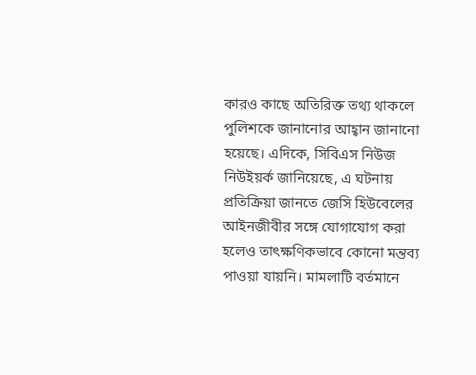কারও কাছে অতিরিক্ত তথ্য থাকলে পুলিশকে জানানোর আহ্বান জানানো হয়েছে। এদিকে, সিবিএস নিউজ নিউইয়র্ক জানিয়েছে, এ ঘটনায় প্রতিক্রিয়া জানতে জেসি হিউবেলের আইনজীবীর সঙ্গে যোগাযোগ করা হলেও তাৎক্ষণিকভাবে কোনো মন্তব্য পাওয়া যায়নি। মামলাটি বর্তমানে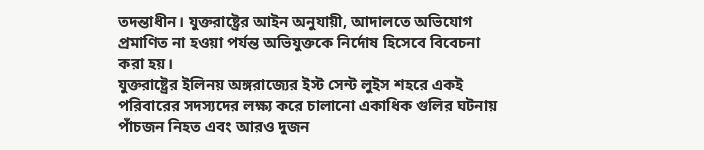তদন্তাধীন। যুক্তরাষ্ট্রের আইন অনুযায়ী, আদালতে অভিযোগ প্রমাণিত না হওয়া পর্যন্ত অভিযুক্তকে নির্দোষ হিসেবে বিবেচনা করা হয়।
যুক্তরাষ্ট্রের ইলিনয় অঙ্গরাজ্যের ইস্ট সেন্ট লুইস শহরে একই পরিবারের সদস্যদের লক্ষ্য করে চালানো একাধিক গুলির ঘটনায় পাঁচজন নিহত এবং আরও দুজন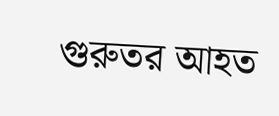গুরুতর আহত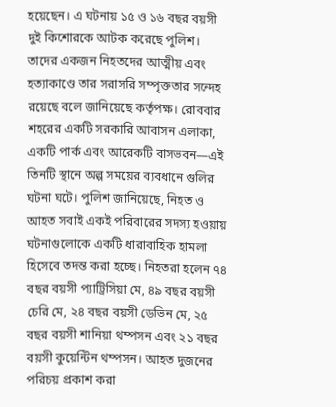হয়েছেন। এ ঘটনায় ১৫ ও ১৬ বছর বয়সী দুই কিশোরকে আটক করেছে পুলিশ। তাদের একজন নিহতদের আত্মীয় এবং হত্যাকাণ্ডে তার সরাসরি সম্পৃক্ততার সন্দেহ রয়েছে বলে জানিয়েছে কর্তৃপক্ষ। রোববার শহরের একটি সরকারি আবাসন এলাকা, একটি পার্ক এবং আরেকটি বাসভবন—এই তিনটি স্থানে অল্প সময়ের ব্যবধানে গুলির ঘটনা ঘটে। পুলিশ জানিয়েছে, নিহত ও আহত সবাই একই পরিবারের সদস্য হওয়ায় ঘটনাগুলোকে একটি ধারাবাহিক হামলা হিসেবে তদন্ত করা হচ্ছে। নিহতরা হলেন ৭৪ বছর বয়সী প্যাট্রিসিয়া মে, ৪৯ বছর বয়সী চেরি মে, ২৪ বছর বয়সী ডেভিন মে, ২৫ বছর বয়সী শানিয়া থম্পসন এবং ২১ বছর বয়সী কুয়েন্টিন থম্পসন। আহত দুজনের পরিচয় প্রকাশ করা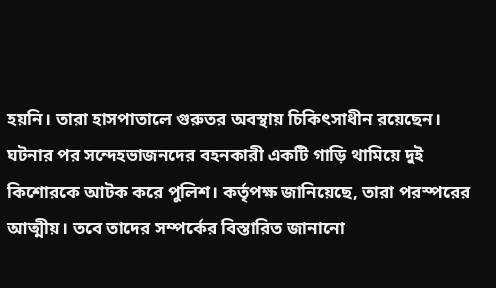হয়নি। তারা হাসপাতালে গুরুতর অবস্থায় চিকিৎসাধীন রয়েছেন। ঘটনার পর সন্দেহভাজনদের বহনকারী একটি গাড়ি থামিয়ে দুই কিশোরকে আটক করে পুলিশ। কর্তৃপক্ষ জানিয়েছে, তারা পরস্পরের আত্মীয়। তবে তাদের সম্পর্কের বিস্তারিত জানানো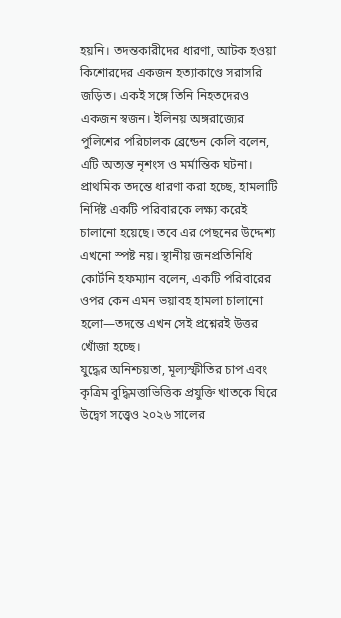হয়নি। তদন্তকারীদের ধারণা, আটক হওয়া কিশোরদের একজন হত্যাকাণ্ডে সরাসরি জড়িত। একই সঙ্গে তিনি নিহতদেরও একজন স্বজন। ইলিনয় অঙ্গরাজ্যের পুলিশের পরিচালক ব্রেন্ডেন কেলি বলেন, এটি অত্যন্ত নৃশংস ও মর্মান্তিক ঘটনা। প্রাথমিক তদন্তে ধারণা করা হচ্ছে, হামলাটি নির্দিষ্ট একটি পরিবারকে লক্ষ্য করেই চালানো হয়েছে। তবে এর পেছনের উদ্দেশ্য এখনো স্পষ্ট নয়। স্থানীয় জনপ্রতিনিধি কোর্টনি হফম্যান বলেন, একটি পরিবারের ওপর কেন এমন ভয়াবহ হামলা চালানো হলো—তদন্তে এখন সেই প্রশ্নেরই উত্তর খোঁজা হচ্ছে।
যুদ্ধের অনিশ্চয়তা, মূল্যস্ফীতির চাপ এবং কৃত্রিম বুদ্ধিমত্তাভিত্তিক প্রযুক্তি খাতকে ঘিরে উদ্বেগ সত্ত্বেও ২০২৬ সালের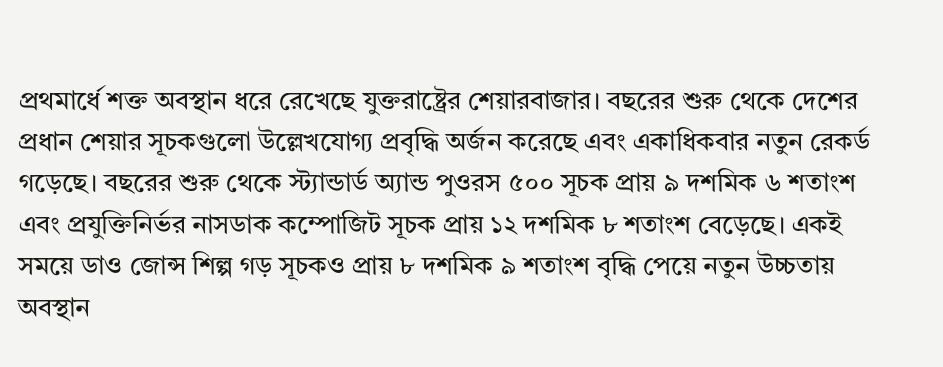প্রথমার্ধে শক্ত অবস্থান ধরে রেখেছে যুক্তরাষ্ট্রের শেয়ারবাজার। বছরের শুরু থেকে দেশের প্রধান শেয়ার সূচকগুলো উল্লেখযোগ্য প্রবৃদ্ধি অর্জন করেছে এবং একাধিকবার নতুন রেকর্ড গড়েছে। বছরের শুরু থেকে স্ট্যান্ডার্ড অ্যান্ড পুওরস ৫০০ সূচক প্রায় ৯ দশমিক ৬ শতাংশ এবং প্রযুক্তিনির্ভর নাসডাক কম্পোজিট সূচক প্রায় ১২ দশমিক ৮ শতাংশ বেড়েছে। একই সময়ে ডাও জোন্স শিল্প গড় সূচকও প্রায় ৮ দশমিক ৯ শতাংশ বৃদ্ধি পেয়ে নতুন উচ্চতায় অবস্থান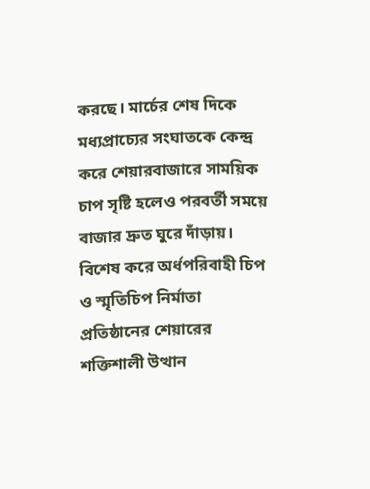করছে। মার্চের শেষ দিকে মধ্যপ্রাচ্যের সংঘাতকে কেন্দ্র করে শেয়ারবাজারে সাময়িক চাপ সৃষ্টি হলেও পরবর্তী সময়ে বাজার দ্রুত ঘুরে দাঁড়ায়। বিশেষ করে অর্ধপরিবাহী চিপ ও স্মৃতিচিপ নির্মাতা প্রতিষ্ঠানের শেয়ারের শক্তিশালী উত্থান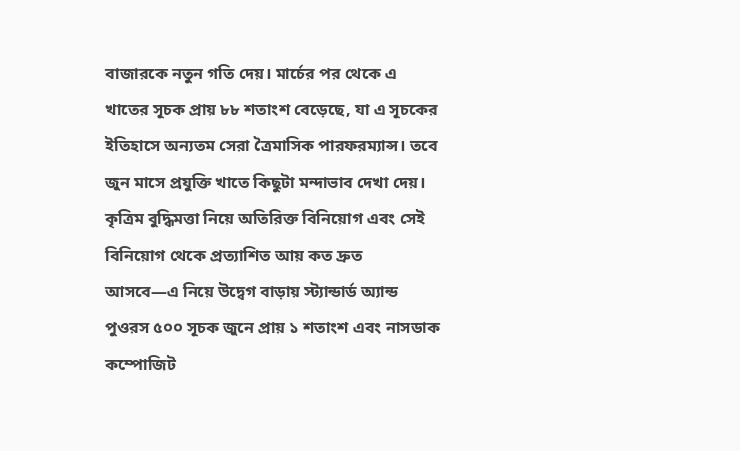বাজারকে নতুন গতি দেয়। মার্চের পর থেকে এ খাতের সূচক প্রায় ৮৮ শতাংশ বেড়েছে, যা এ সূচকের ইতিহাসে অন্যতম সেরা ত্রৈমাসিক পারফরম্যান্স। তবে জুন মাসে প্রযুক্তি খাতে কিছুটা মন্দাভাব দেখা দেয়। কৃত্রিম বুদ্ধিমত্তা নিয়ে অতিরিক্ত বিনিয়োগ এবং সেই বিনিয়োগ থেকে প্রত্যাশিত আয় কত দ্রুত আসবে—এ নিয়ে উদ্বেগ বাড়ায় স্ট্যান্ডার্ড অ্যান্ড পুওরস ৫০০ সূচক জুনে প্রায় ১ শতাংশ এবং নাসডাক কম্পোজিট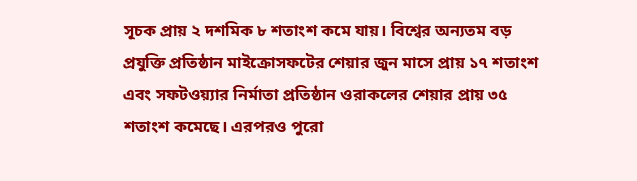সূচক প্রায় ২ দশমিক ৮ শতাংশ কমে যায়। বিশ্বের অন্যতম বড় প্রযুক্তি প্রতিষ্ঠান মাইক্রোসফটের শেয়ার জুন মাসে প্রায় ১৭ শতাংশ এবং সফটওয়্যার নির্মাতা প্রতিষ্ঠান ওরাকলের শেয়ার প্রায় ৩৫ শতাংশ কমেছে। এরপরও পুরো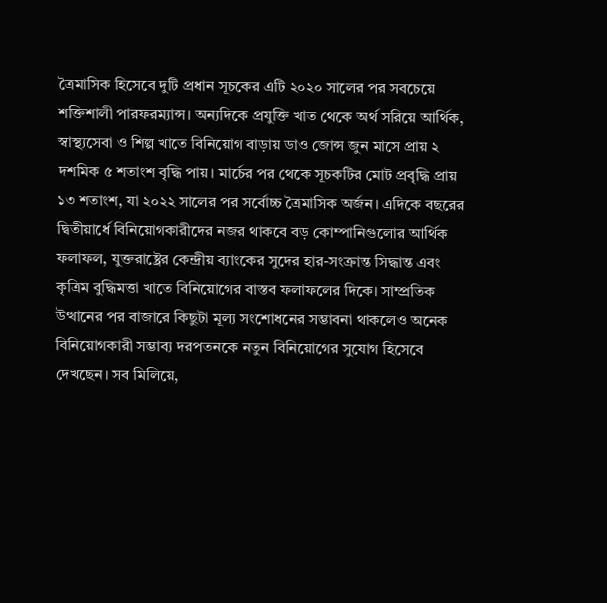ত্রৈমাসিক হিসেবে দুটি প্রধান সূচকের এটি ২০২০ সালের পর সবচেয়ে শক্তিশালী পারফরম্যান্স। অন্যদিকে প্রযুক্তি খাত থেকে অর্থ সরিয়ে আর্থিক, স্বাস্থ্যসেবা ও শিল্প খাতে বিনিয়োগ বাড়ায় ডাও জোন্স জুন মাসে প্রায় ২ দশমিক ৫ শতাংশ বৃদ্ধি পায়। মার্চের পর থেকে সূচকটির মোট প্রবৃদ্ধি প্রায় ১৩ শতাংশ, যা ২০২২ সালের পর সর্বোচ্চ ত্রৈমাসিক অর্জন। এদিকে বছরের দ্বিতীয়ার্ধে বিনিয়োগকারীদের নজর থাকবে বড় কোম্পানিগুলোর আর্থিক ফলাফল, যুক্তরাষ্ট্রের কেন্দ্রীয় ব্যাংকের সুদের হার-সংক্রান্ত সিদ্ধান্ত এবং কৃত্রিম বুদ্ধিমত্তা খাতে বিনিয়োগের বাস্তব ফলাফলের দিকে। সাম্প্রতিক উত্থানের পর বাজারে কিছুটা মূল্য সংশোধনের সম্ভাবনা থাকলেও অনেক বিনিয়োগকারী সম্ভাব্য দরপতনকে নতুন বিনিয়োগের সুযোগ হিসেবে দেখছেন। সব মিলিয়ে,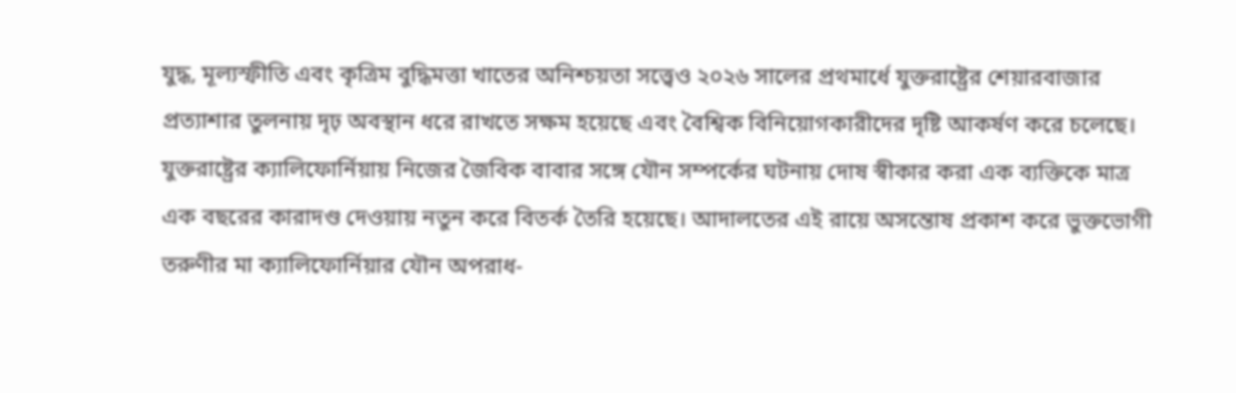যুদ্ধ, মূল্যস্ফীতি এবং কৃত্রিম বুদ্ধিমত্তা খাতের অনিশ্চয়তা সত্ত্বেও ২০২৬ সালের প্রথমার্ধে যুক্তরাষ্ট্রের শেয়ারবাজার প্রত্যাশার তুলনায় দৃঢ় অবস্থান ধরে রাখতে সক্ষম হয়েছে এবং বৈশ্বিক বিনিয়োগকারীদের দৃষ্টি আকর্ষণ করে চলেছে।
যুক্তরাষ্ট্রের ক্যালিফোর্নিয়ায় নিজের জৈবিক বাবার সঙ্গে যৌন সম্পর্কের ঘটনায় দোষ স্বীকার করা এক ব্যক্তিকে মাত্র এক বছরের কারাদণ্ড দেওয়ায় নতুন করে বিতর্ক তৈরি হয়েছে। আদালতের এই রায়ে অসন্তোষ প্রকাশ করে ভুক্তভোগী তরুণীর মা ক্যালিফোর্নিয়ার যৌন অপরাধ-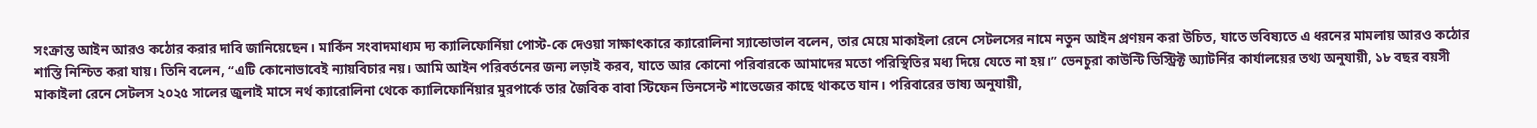সংক্রান্ত আইন আরও কঠোর করার দাবি জানিয়েছেন। মার্কিন সংবাদমাধ্যম দ্য ক্যালিফোর্নিয়া পোস্ট-কে দেওয়া সাক্ষাৎকারে ক্যারোলিনা স্যান্ডোভাল বলেন, তার মেয়ে মাকাইলা রেনে সেটলসের নামে নতুন আইন প্রণয়ন করা উচিত, যাতে ভবিষ্যতে এ ধরনের মামলায় আরও কঠোর শাস্তি নিশ্চিত করা যায়। তিনি বলেন, “এটি কোনোভাবেই ন্যায়বিচার নয়। আমি আইন পরিবর্তনের জন্য লড়াই করব, যাতে আর কোনো পরিবারকে আমাদের মতো পরিস্থিতির মধ্য দিয়ে যেতে না হয়।” ভেনচুরা কাউন্টি ডিস্ট্রিক্ট অ্যাটর্নির কার্যালয়ের তথ্য অনুযায়ী, ১৮ বছর বয়সী মাকাইলা রেনে সেটলস ২০২৫ সালের জুলাই মাসে নর্থ ক্যারোলিনা থেকে ক্যালিফোর্নিয়ার মুরপার্কে তার জৈবিক বাবা স্টিফেন ভিনসেন্ট শাভেজের কাছে থাকতে যান। পরিবারের ভাষ্য অনুযায়ী,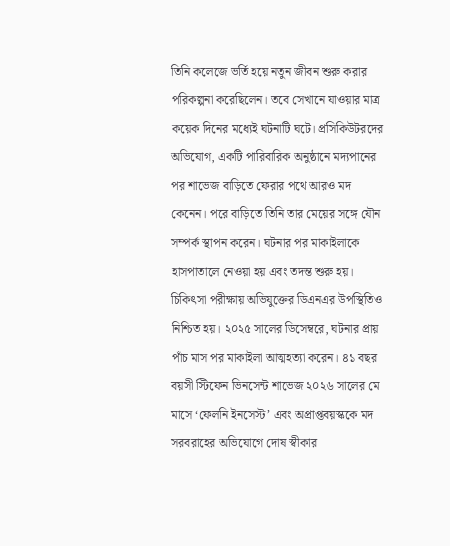তিনি কলেজে ভর্তি হয়ে নতুন জীবন শুরু করার পরিকল্পনা করেছিলেন। তবে সেখানে যাওয়ার মাত্র কয়েক দিনের মধ্যেই ঘটনাটি ঘটে। প্রসিকিউটরদের অভিযোগ, একটি পারিবারিক অনুষ্ঠানে মদ্যপানের পর শাভেজ বাড়িতে ফেরার পথে আরও মদ কেনেন। পরে বাড়িতে তিনি তার মেয়ের সঙ্গে যৌন সম্পর্ক স্থাপন করেন। ঘটনার পর মাকাইলাকে হাসপাতালে নেওয়া হয় এবং তদন্ত শুরু হয়। চিকিৎসা পরীক্ষায় অভিযুক্তের ডিএনএর উপস্থিতিও নিশ্চিত হয়। ২০২৫ সালের ডিসেম্বরে, ঘটনার প্রায় পাঁচ মাস পর মাকাইলা আত্মহত্যা করেন। ৪১ বছর বয়সী স্টিফেন ভিনসেন্ট শাভেজ ২০২৬ সালের মে মাসে ‘ফেলনি ইনসেস্ট’ এবং অপ্রাপ্তবয়স্ককে মদ সরবরাহের অভিযোগে দোষ স্বীকার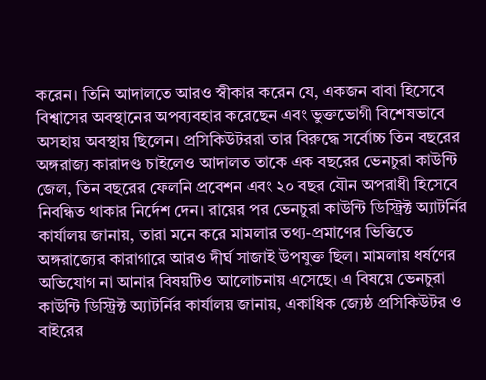করেন। তিনি আদালতে আরও স্বীকার করেন যে, একজন বাবা হিসেবে বিশ্বাসের অবস্থানের অপব্যবহার করেছেন এবং ভুক্তভোগী বিশেষভাবে অসহায় অবস্থায় ছিলেন। প্রসিকিউটররা তার বিরুদ্ধে সর্বোচ্চ তিন বছরের অঙ্গরাজ্য কারাদণ্ড চাইলেও আদালত তাকে এক বছরের ভেনচুরা কাউন্টি জেল, তিন বছরের ফেলনি প্রবেশন এবং ২০ বছর যৌন অপরাধী হিসেবে নিবন্ধিত থাকার নির্দেশ দেন। রায়ের পর ভেনচুরা কাউন্টি ডিস্ট্রিক্ট অ্যাটর্নির কার্যালয় জানায়, তারা মনে করে মামলার তথ্য-প্রমাণের ভিত্তিতে অঙ্গরাজ্যের কারাগারে আরও দীর্ঘ সাজাই উপযুক্ত ছিল। মামলায় ধর্ষণের অভিযোগ না আনার বিষয়টিও আলোচনায় এসেছে। এ বিষয়ে ভেনচুরা কাউন্টি ডিস্ট্রিক্ট অ্যাটর্নির কার্যালয় জানায়, একাধিক জ্যেষ্ঠ প্রসিকিউটর ও বাইরের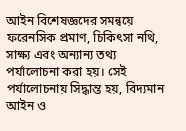আইন বিশেষজ্ঞদের সমন্বয়ে ফরেনসিক প্রমাণ, চিকিৎসা নথি, সাক্ষ্য এবং অন্যান্য তথ্য পর্যালোচনা করা হয়। সেই পর্যালোচনায় সিদ্ধান্ত হয়, বিদ্যমান আইন ও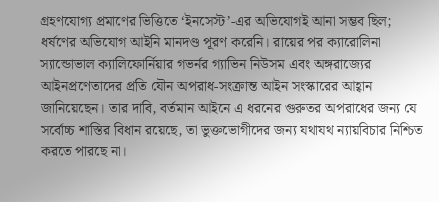গ্রহণযোগ্য প্রমাণের ভিত্তিতে ‘ইনসেস্ট’-এর অভিযোগই আনা সম্ভব ছিল; ধর্ষণের অভিযোগ আইনি মানদণ্ড পূরণ করেনি। রায়ের পর ক্যারোলিনা স্যান্ডোভাল ক্যালিফোর্নিয়ার গভর্নর গ্যাভিন নিউসম এবং অঙ্গরাজ্যের আইনপ্রণেতাদের প্রতি যৌন অপরাধ-সংক্রান্ত আইন সংস্কারের আহ্বান জানিয়েছেন। তার দাবি, বর্তমান আইনে এ ধরনের গুরুতর অপরাধের জন্য যে সর্বোচ্চ শাস্তির বিধান রয়েছে, তা ভুক্তভোগীদের জন্য যথাযথ ন্যায়বিচার নিশ্চিত করতে পারছে না।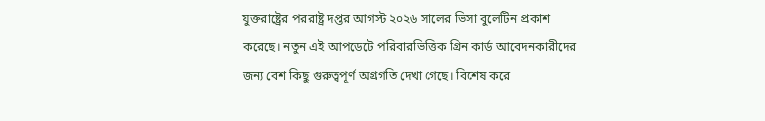যুক্তরাষ্ট্রের পররাষ্ট্র দপ্তর আগস্ট ২০২৬ সালের ভিসা বুলেটিন প্রকাশ করেছে। নতুন এই আপডেটে পরিবারভিত্তিক গ্রিন কার্ড আবেদনকারীদের জন্য বেশ কিছু গুরুত্বপূর্ণ অগ্রগতি দেখা গেছে। বিশেষ করে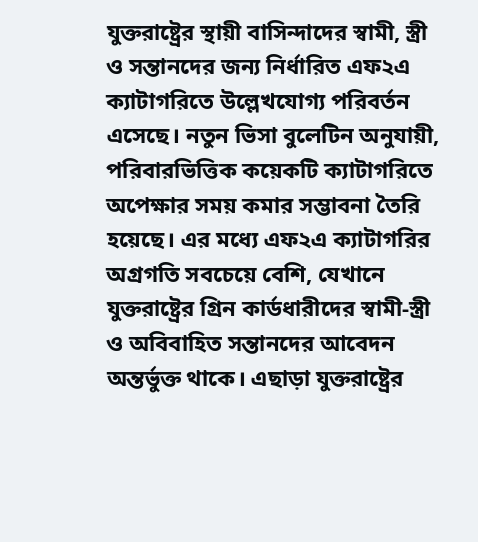যুক্তরাষ্ট্রের স্থায়ী বাসিন্দাদের স্বামী, স্ত্রী ও সন্তানদের জন্য নির্ধারিত এফ২এ ক্যাটাগরিতে উল্লেখযোগ্য পরিবর্তন এসেছে। নতুন ভিসা বুলেটিন অনুযায়ী, পরিবারভিত্তিক কয়েকটি ক্যাটাগরিতে অপেক্ষার সময় কমার সম্ভাবনা তৈরি হয়েছে। এর মধ্যে এফ২এ ক্যাটাগরির অগ্রগতি সবচেয়ে বেশি, যেখানে যুক্তরাষ্ট্রের গ্রিন কার্ডধারীদের স্বামী-স্ত্রী ও অবিবাহিত সন্তানদের আবেদন অন্তর্ভুক্ত থাকে। এছাড়া যুক্তরাষ্ট্রের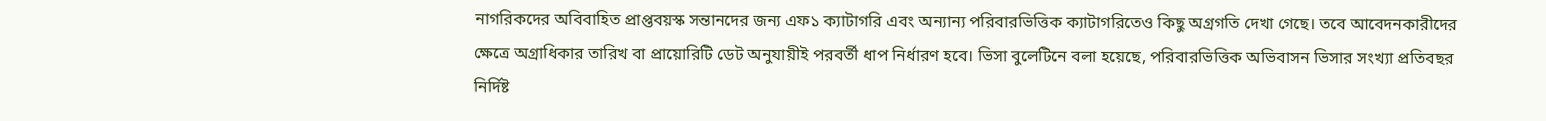নাগরিকদের অবিবাহিত প্রাপ্তবয়স্ক সন্তানদের জন্য এফ১ ক্যাটাগরি এবং অন্যান্য পরিবারভিত্তিক ক্যাটাগরিতেও কিছু অগ্রগতি দেখা গেছে। তবে আবেদনকারীদের ক্ষেত্রে অগ্রাধিকার তারিখ বা প্রায়োরিটি ডেট অনুযায়ীই পরবর্তী ধাপ নির্ধারণ হবে। ভিসা বুলেটিনে বলা হয়েছে, পরিবারভিত্তিক অভিবাসন ভিসার সংখ্যা প্রতিবছর নির্দিষ্ট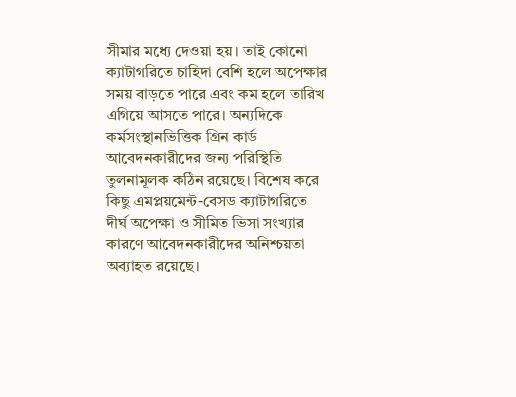সীমার মধ্যে দেওয়া হয়। তাই কোনো ক্যাটাগরিতে চাহিদা বেশি হলে অপেক্ষার সময় বাড়তে পারে এবং কম হলে তারিখ এগিয়ে আসতে পারে। অন্যদিকে কর্মসংস্থানভিত্তিক গ্রিন কার্ড আবেদনকারীদের জন্য পরিস্থিতি তুলনামূলক কঠিন রয়েছে। বিশেষ করে কিছু এমপ্লয়মেন্ট-বেসড ক্যাটাগরিতে দীর্ঘ অপেক্ষা ও সীমিত ভিসা সংখ্যার কারণে আবেদনকারীদের অনিশ্চয়তা অব্যাহত রয়েছে।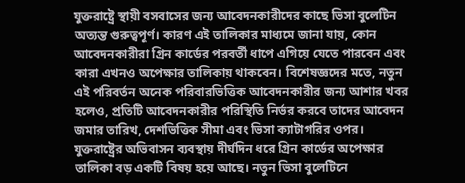যুক্তরাষ্ট্রে স্থায়ী বসবাসের জন্য আবেদনকারীদের কাছে ভিসা বুলেটিন অত্যন্ত গুরুত্বপূর্ণ। কারণ এই তালিকার মাধ্যমে জানা যায়, কোন আবেদনকারীরা গ্রিন কার্ডের পরবর্তী ধাপে এগিয়ে যেতে পারবেন এবং কারা এখনও অপেক্ষার তালিকায় থাকবেন। বিশেষজ্ঞদের মতে, নতুন এই পরিবর্তন অনেক পরিবারভিত্তিক আবেদনকারীর জন্য আশার খবর হলেও, প্রতিটি আবেদনকারীর পরিস্থিতি নির্ভর করবে তাদের আবেদন জমার তারিখ, দেশভিত্তিক সীমা এবং ভিসা ক্যাটাগরির ওপর। যুক্তরাষ্ট্রের অভিবাসন ব্যবস্থায় দীর্ঘদিন ধরে গ্রিন কার্ডের অপেক্ষার তালিকা বড় একটি বিষয় হয়ে আছে। নতুন ভিসা বুলেটিনে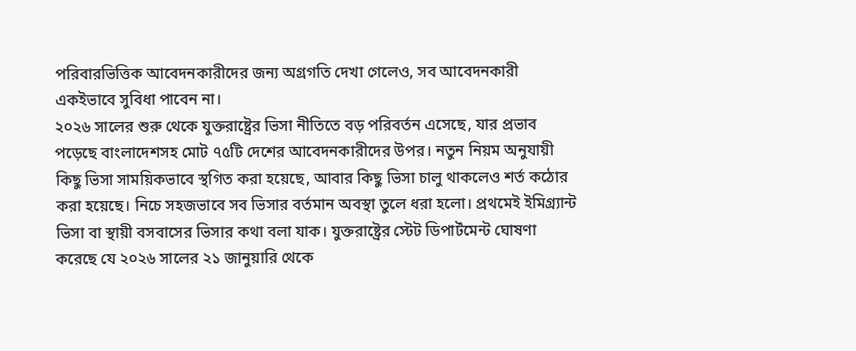পরিবারভিত্তিক আবেদনকারীদের জন্য অগ্রগতি দেখা গেলেও, সব আবেদনকারী একইভাবে সুবিধা পাবেন না।
২০২৬ সালের শুরু থেকে যুক্তরাষ্ট্রের ভিসা নীতিতে বড় পরিবর্তন এসেছে, যার প্রভাব পড়েছে বাংলাদেশসহ মোট ৭৫টি দেশের আবেদনকারীদের উপর। নতুন নিয়ম অনুযায়ী কিছু ভিসা সাময়িকভাবে স্থগিত করা হয়েছে, আবার কিছু ভিসা চালু থাকলেও শর্ত কঠোর করা হয়েছে। নিচে সহজভাবে সব ভিসার বর্তমান অবস্থা তুলে ধরা হলো। প্রথমেই ইমিগ্র্যান্ট ভিসা বা স্থায়ী বসবাসের ভিসার কথা বলা যাক। যুক্তরাষ্ট্রের স্টেট ডিপার্টমেন্ট ঘোষণা করেছে যে ২০২৬ সালের ২১ জানুয়ারি থেকে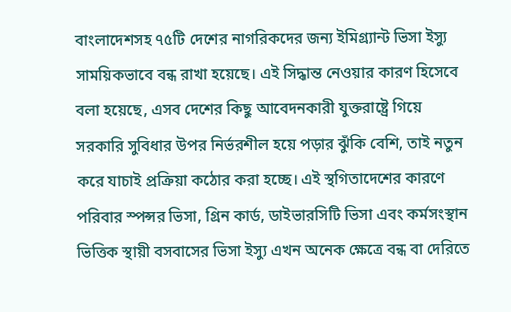বাংলাদেশসহ ৭৫টি দেশের নাগরিকদের জন্য ইমিগ্র্যান্ট ভিসা ইস্যু সাময়িকভাবে বন্ধ রাখা হয়েছে। এই সিদ্ধান্ত নেওয়ার কারণ হিসেবে বলা হয়েছে, এসব দেশের কিছু আবেদনকারী যুক্তরাষ্ট্রে গিয়ে সরকারি সুবিধার উপর নির্ভরশীল হয়ে পড়ার ঝুঁকি বেশি, তাই নতুন করে যাচাই প্রক্রিয়া কঠোর করা হচ্ছে। এই স্থগিতাদেশের কারণে পরিবার স্পন্সর ভিসা, গ্রিন কার্ড, ডাইভারসিটি ভিসা এবং কর্মসংস্থান ভিত্তিক স্থায়ী বসবাসের ভিসা ইস্যু এখন অনেক ক্ষেত্রে বন্ধ বা দেরিতে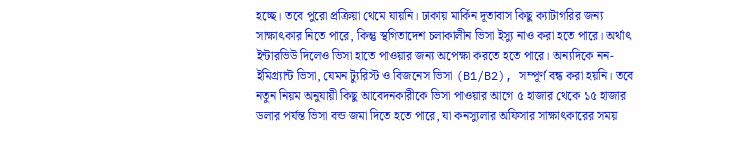হচ্ছে। তবে পুরো প্রক্রিয়া থেমে যায়নি। ঢাকায় মার্কিন দূতাবাস কিছু ক্যাটাগরির জন্য সাক্ষাৎকার নিতে পারে, কিন্তু স্থগিতাদেশ চলাকালীন ভিসা ইস্যু নাও করা হতে পারে। অর্থাৎ ইন্টারভিউ দিলেও ভিসা হাতে পাওয়ার জন্য অপেক্ষা করতে হতে পারে। অন্যদিকে নন-ইমিগ্র্যান্ট ভিসা, যেমন ট্যুরিস্ট ও বিজনেস ভিসা (B1/B2), সম্পূর্ণ বন্ধ করা হয়নি। তবে নতুন নিয়ম অনুযায়ী কিছু আবেদনকারীকে ভিসা পাওয়ার আগে ৫ হাজার থেকে ১৫ হাজার ডলার পর্যন্ত ভিসা বন্ড জমা দিতে হতে পারে, যা কনস্যুলার অফিসার সাক্ষাৎকারের সময়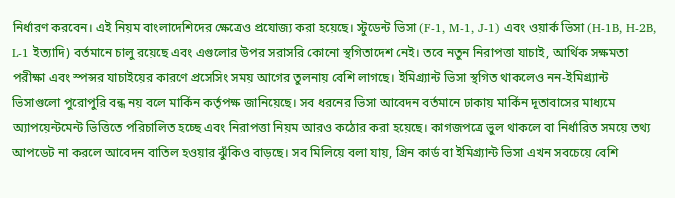নির্ধারণ করবেন। এই নিয়ম বাংলাদেশিদের ক্ষেত্রেও প্রযোজ্য করা হয়েছে। স্টুডেন্ট ভিসা (F-1, M-1, J-1) এবং ওয়ার্ক ভিসা (H-1B, H-2B, L-1 ইত্যাদি) বর্তমানে চালু রয়েছে এবং এগুলোর উপর সরাসরি কোনো স্থগিতাদেশ নেই। তবে নতুন নিরাপত্তা যাচাই, আর্থিক সক্ষমতা পরীক্ষা এবং স্পন্সর যাচাইয়ের কারণে প্রসেসিং সময় আগের তুলনায় বেশি লাগছে। ইমিগ্র্যান্ট ভিসা স্থগিত থাকলেও নন-ইমিগ্র্যান্ট ভিসাগুলো পুরোপুরি বন্ধ নয় বলে মার্কিন কর্তৃপক্ষ জানিয়েছে। সব ধরনের ভিসা আবেদন বর্তমানে ঢাকায় মার্কিন দূতাবাসের মাধ্যমে অ্যাপয়েন্টমেন্ট ভিত্তিতে পরিচালিত হচ্ছে এবং নিরাপত্তা নিয়ম আরও কঠোর করা হয়েছে। কাগজপত্রে ভুল থাকলে বা নির্ধারিত সময়ে তথ্য আপডেট না করলে আবেদন বাতিল হওয়ার ঝুঁকিও বাড়ছে। সব মিলিয়ে বলা যায়, গ্রিন কার্ড বা ইমিগ্র্যান্ট ভিসা এখন সবচেয়ে বেশি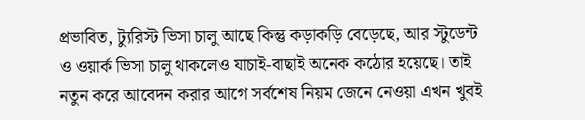প্রভাবিত, ট্যুরিস্ট ভিসা চালু আছে কিন্তু কড়াকড়ি বেড়েছে, আর স্টুডেন্ট ও ওয়ার্ক ভিসা চালু থাকলেও যাচাই-বাছাই অনেক কঠোর হয়েছে। তাই নতুন করে আবেদন করার আগে সর্বশেষ নিয়ম জেনে নেওয়া এখন খুবই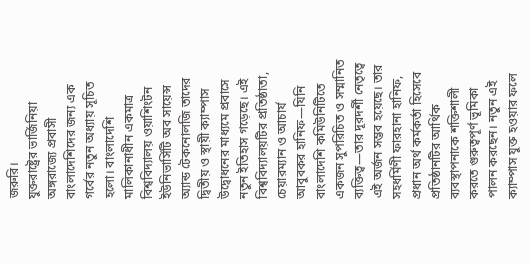জরুরি।
যুক্তরাষ্ট্রের ভার্জিনিয়া অঙ্গরাজ্যে প্রবাসী বাংলাদেশিদের জন্য এক গর্বের নতুন অধ্যায় সূচিত হলো। বাংলাদেশি মালিকানাধীন একমাত্র বিশ্ববিদ্যালয় ওয়াশিংটন ইউনিভার্সিটি অব সায়েন্স অ্যান্ড টেকনোলজি তাদের দ্বিতীয় ও স্থায়ী ক্যাম্পাস উদ্বোধনের মাধ্যমে প্রবাসে নতুন ইতিহাস গড়েছে। এই বিশ্ববিদ্যালয়টির প্রতিষ্ঠাতা, চেয়ারম্যান ও আচার্য আবুবকর হানিফ—যিনি বাংলাদেশি কমিউনিটিতে একজন সুপরিচিত ও সম্মানিত ব্যক্তিত্ব—তার দূরদর্শী নেতৃত্বে এই অর্জন সম্ভব হয়েছে। তার সহধর্মিণী ফারহানা হানিফ, প্রধান অর্থ কর্মকর্তা হিসেবে প্রতিষ্ঠানটির আর্থিক ব্যবস্থাপনাকে শক্তিশালী করতে গুরুত্বপূর্ণ ভূমিকা পালন করছেন। নতুন এই ক্যাম্পাস যুক্ত হওয়ার ফলে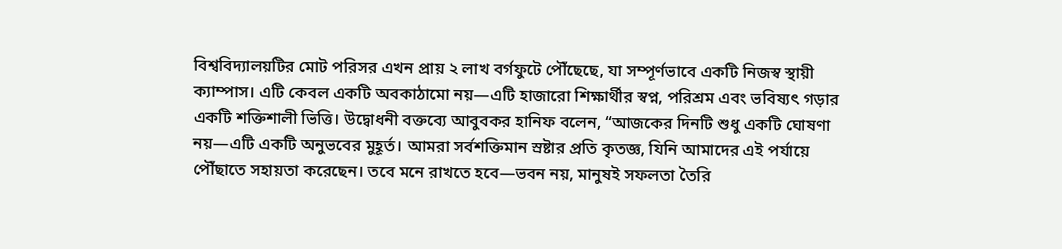বিশ্ববিদ্যালয়টির মোট পরিসর এখন প্রায় ২ লাখ বর্গফুটে পৌঁছেছে, যা সম্পূর্ণভাবে একটি নিজস্ব স্থায়ী ক্যাম্পাস। এটি কেবল একটি অবকাঠামো নয়—এটি হাজারো শিক্ষার্থীর স্বপ্ন, পরিশ্রম এবং ভবিষ্যৎ গড়ার একটি শক্তিশালী ভিত্তি। উদ্বোধনী বক্তব্যে আবুবকর হানিফ বলেন, “আজকের দিনটি শুধু একটি ঘোষণা নয়—এটি একটি অনুভবের মুহূর্ত। আমরা সর্বশক্তিমান স্রষ্টার প্রতি কৃতজ্ঞ, যিনি আমাদের এই পর্যায়ে পৌঁছাতে সহায়তা করেছেন। তবে মনে রাখতে হবে—ভবন নয়, মানুষই সফলতা তৈরি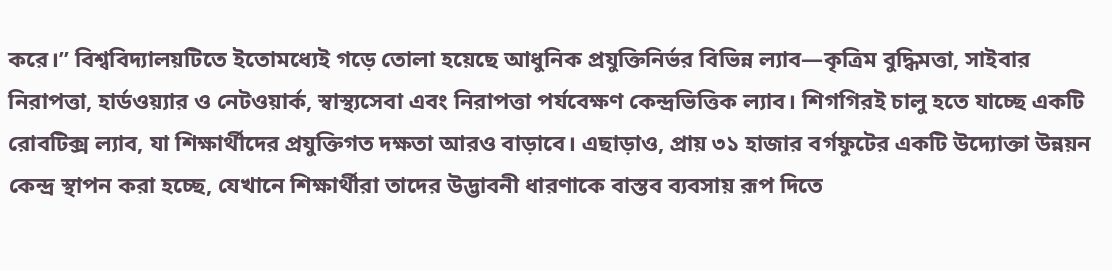করে।” বিশ্ববিদ্যালয়টিতে ইতোমধ্যেই গড়ে তোলা হয়েছে আধুনিক প্রযুক্তিনির্ভর বিভিন্ন ল্যাব—কৃত্রিম বুদ্ধিমত্তা, সাইবার নিরাপত্তা, হার্ডওয়্যার ও নেটওয়ার্ক, স্বাস্থ্যসেবা এবং নিরাপত্তা পর্যবেক্ষণ কেন্দ্রভিত্তিক ল্যাব। শিগগিরই চালু হতে যাচ্ছে একটি রোবটিক্স ল্যাব, যা শিক্ষার্থীদের প্রযুক্তিগত দক্ষতা আরও বাড়াবে। এছাড়াও, প্রায় ৩১ হাজার বর্গফুটের একটি উদ্যোক্তা উন্নয়ন কেন্দ্র স্থাপন করা হচ্ছে, যেখানে শিক্ষার্থীরা তাদের উদ্ভাবনী ধারণাকে বাস্তব ব্যবসায় রূপ দিতে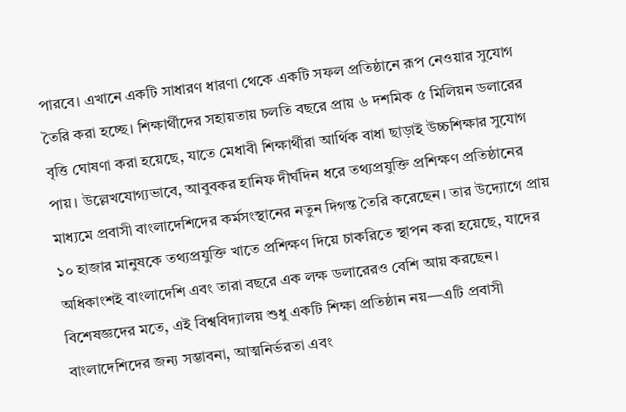পারবে। এখানে একটি সাধারণ ধারণা থেকে একটি সফল প্রতিষ্ঠানে রূপ নেওয়ার সুযোগ তৈরি করা হচ্ছে। শিক্ষার্থীদের সহায়তায় চলতি বছরে প্রায় ৬ দশমিক ৫ মিলিয়ন ডলারের বৃত্তি ঘোষণা করা হয়েছে, যাতে মেধাবী শিক্ষার্থীরা আর্থিক বাধা ছাড়াই উচ্চশিক্ষার সুযোগ পায়। উল্লেখযোগ্যভাবে, আবুবকর হানিফ দীর্ঘদিন ধরে তথ্যপ্রযুক্তি প্রশিক্ষণ প্রতিষ্ঠানের মাধ্যমে প্রবাসী বাংলাদেশিদের কর্মসংস্থানের নতুন দিগন্ত তৈরি করেছেন। তার উদ্যোগে প্রায় ১০ হাজার মানুষকে তথ্যপ্রযুক্তি খাতে প্রশিক্ষণ দিয়ে চাকরিতে স্থাপন করা হয়েছে, যাদের অধিকাংশই বাংলাদেশি এবং তারা বছরে এক লক্ষ ডলারেরও বেশি আয় করছেন। বিশেষজ্ঞদের মতে, এই বিশ্ববিদ্যালয় শুধু একটি শিক্ষা প্রতিষ্ঠান নয়—এটি প্রবাসী বাংলাদেশিদের জন্য সম্ভাবনা, আত্মনির্ভরতা এবং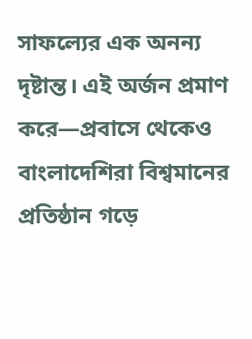সাফল্যের এক অনন্য দৃষ্টান্ত। এই অর্জন প্রমাণ করে—প্রবাসে থেকেও বাংলাদেশিরা বিশ্বমানের প্রতিষ্ঠান গড়ে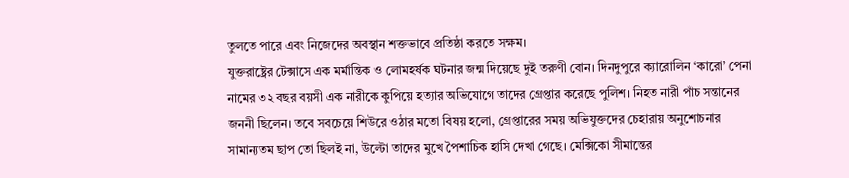তুলতে পারে এবং নিজেদের অবস্থান শক্তভাবে প্রতিষ্ঠা করতে সক্ষম।
যুক্তরাষ্ট্রের টেক্সাসে এক মর্মান্তিক ও লোমহর্ষক ঘটনার জন্ম দিয়েছে দুই তরুণী বোন। দিনদুপুরে ক্যারোলিন ‘কারো’ পেনা নামের ৩২ বছর বয়সী এক নারীকে কুপিয়ে হত্যার অভিযোগে তাদের গ্রেপ্তার করেছে পুলিশ। নিহত নারী পাঁচ সন্তানের জননী ছিলেন। তবে সবচেয়ে শিউরে ওঠার মতো বিষয় হলো, গ্রেপ্তারের সময় অভিযুক্তদের চেহারায় অনুশোচনার সামান্যতম ছাপ তো ছিলই না, উল্টো তাদের মুখে পৈশাচিক হাসি দেখা গেছে। মেক্সিকো সীমান্তের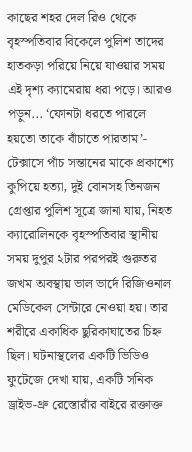কাছের শহর দেল রিও থেকে বৃহস্পতিবার বিকেলে পুলিশ তাদের হাতকড়া পরিয়ে নিয়ে যাওয়ার সময় এই দৃশ্য ক্যামেরায় ধরা পড়ে। আরও পড়ুন... ‘ফোনটা ধরতে পারলে হয়তো তাকে বাঁচাতে পারতাম’- টেক্সাসে পাঁচ সন্তানের মাকে প্রকাশ্যে কুপিয়ে হত্যা, দুই বোনসহ তিনজন গ্রেপ্তার পুলিশ সূত্রে জানা যায়, নিহত ক্যারোলিনকে বৃহস্পতিবার স্থানীয় সময় দুপুর ২টার পরপরই গুরুতর জখম অবস্থায় ভাল ভার্দে রিজিওনাল মেডিকেল সেন্টারে নেওয়া হয়। তার শরীরে একাধিক ছুরিকাঘাতের চিহ্ন ছিল। ঘটনাস্থলের একটি ভিডিও ফুটেজে দেখা যায়, একটি সনিক ড্রাইভ-থ্রু রেস্তোরাঁর বাইরে রক্তাক্ত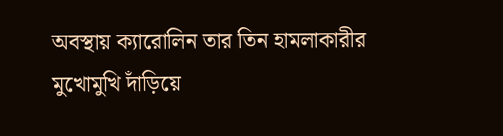অবস্থায় ক্যারোলিন তার তিন হামলাকারীর মুখোমুখি দাঁড়িয়ে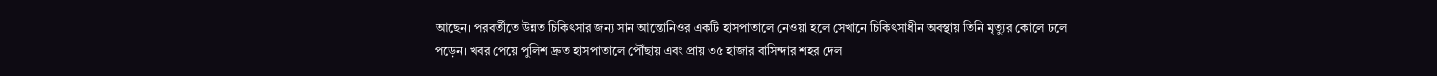আছেন। পরবর্তীতে উন্নত চিকিৎসার জন্য সান আন্তোনিওর একটি হাসপাতালে নেওয়া হলে সেখানে চিকিৎসাধীন অবস্থায় তিনি মৃত্যুর কোলে ঢলে পড়েন। খবর পেয়ে পুলিশ দ্রুত হাসপাতালে পৌঁছায় এবং প্রায় ৩৫ হাজার বাসিন্দার শহর দেল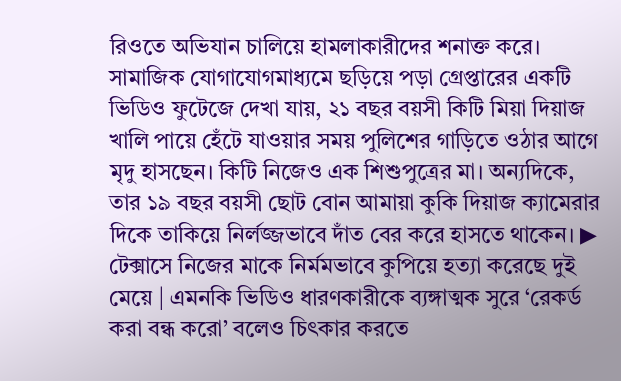রিওতে অভিযান চালিয়ে হামলাকারীদের শনাক্ত করে। সামাজিক যোগাযোগমাধ্যমে ছড়িয়ে পড়া গ্রেপ্তারের একটি ভিডিও ফুটেজে দেখা যায়, ২১ বছর বয়সী কিটি মিয়া দিয়াজ খালি পায়ে হেঁটে যাওয়ার সময় পুলিশের গাড়িতে ওঠার আগে মৃদু হাসছেন। কিটি নিজেও এক শিশুপুত্রের মা। অন্যদিকে, তার ১৯ বছর বয়সী ছোট বোন আমায়া কুকি দিয়াজ ক্যামেরার দিকে তাকিয়ে নির্লজ্জভাবে দাঁত বের করে হাসতে থাকেন। ▶ টেক্সাসে নিজের মাকে নির্মমভাবে কুপিয়ে হত্যা করেছে দুই মেয়ে | এমনকি ভিডিও ধারণকারীকে ব্যঙ্গাত্মক সুরে ‘রেকর্ড করা বন্ধ করো’ বলেও চিৎকার করতে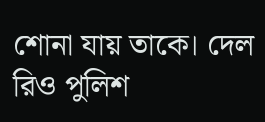শোনা যায় তাকে। দেল রিও পুলিশ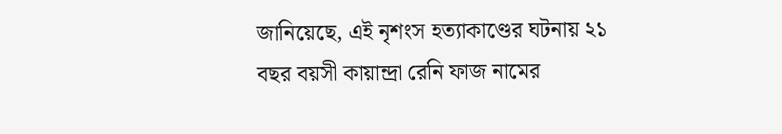জানিয়েছে, এই নৃশংস হত্যাকাণ্ডের ঘটনায় ২১ বছর বয়সী কায়ান্দ্রা রেনি ফাজ নামের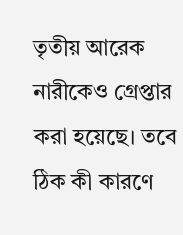তৃতীয় আরেক নারীকেও গ্রেপ্তার করা হয়েছে। তবে ঠিক কী কারণে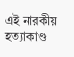এই নারকীয় হত্যাকাণ্ড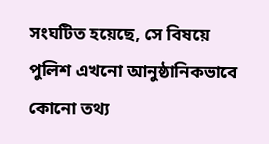সংঘটিত হয়েছে, সে বিষয়ে পুলিশ এখনো আনুষ্ঠানিকভাবে কোনো তথ্য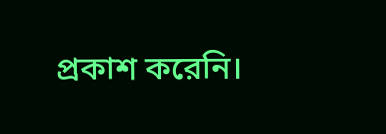প্রকাশ করেনি।